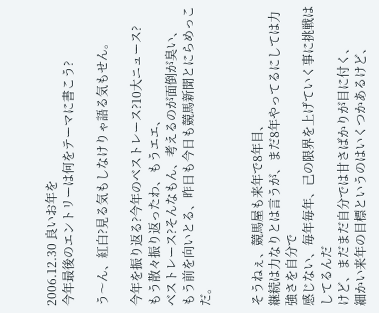2006.12.30 良いお年を
今年最後のエントリーは何をテーマに書こう?

う〜ん、紅白?見る気もしなけりゃ語る気もせん。

今年を振り返る?今年のベストレース?10大ニュース?
もう散々振り返ったわ、もうエエ、
ベストレース?そんなもん、考えるのが面倒が臭い、
もう前を向いとる、昨日も今日も競馬新聞とにらめっこだ。


そうねぇ、競馬屋も来年で8年目、
継続は力なりとは言うが、まだ8年やってるにしては力強さを自分で
感じない、毎年毎年、己の限界を上げていく事に挑戦はしてるんだ
けど、まだまだ自分では甘さばかりが目に付く、
細かい来年の目標というのはいくつかあるけど、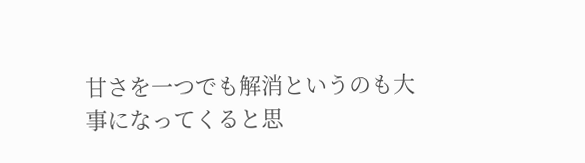甘さを一つでも解消というのも大事になってくると思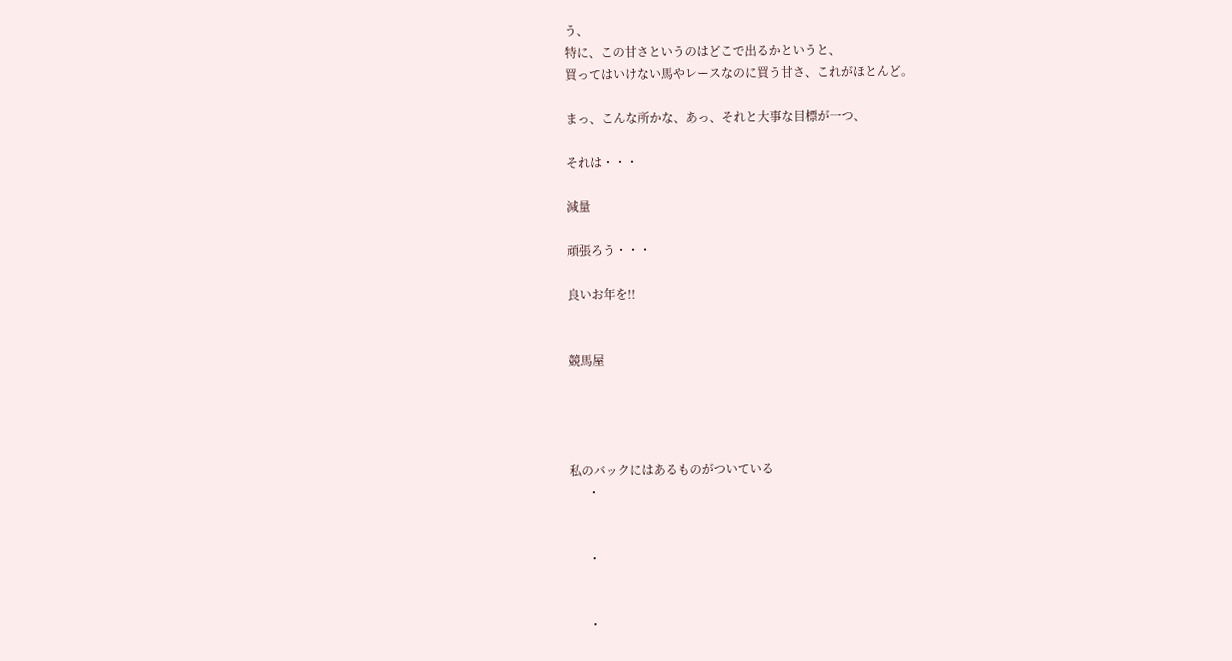う、
特に、この甘さというのはどこで出るかというと、
買ってはいけない馬やレースなのに買う甘さ、これがほとんど。

まっ、こんな所かな、あっ、それと大事な目標が一つ、

それは・・・

減量

頑張ろう・・・

良いお年を!!


競馬屋




私のバックにはあるものがついている
      ・


      ・


      ・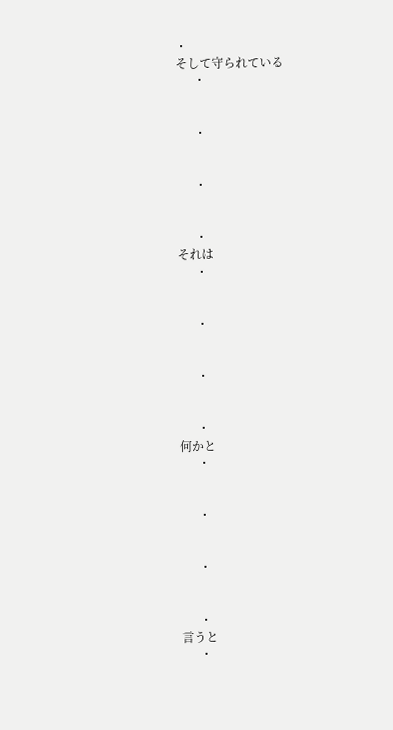・
そして守られている
      ・


      ・


      ・


      ・
それは
      ・


      ・


      ・


      ・
何かと
      ・


      ・


      ・


      ・
言うと
      ・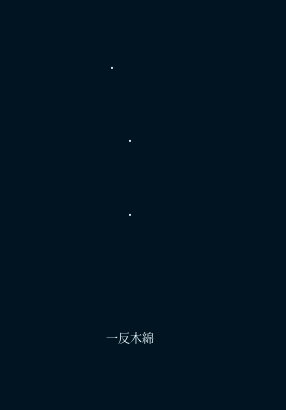・


      ・


      ・




一反木綿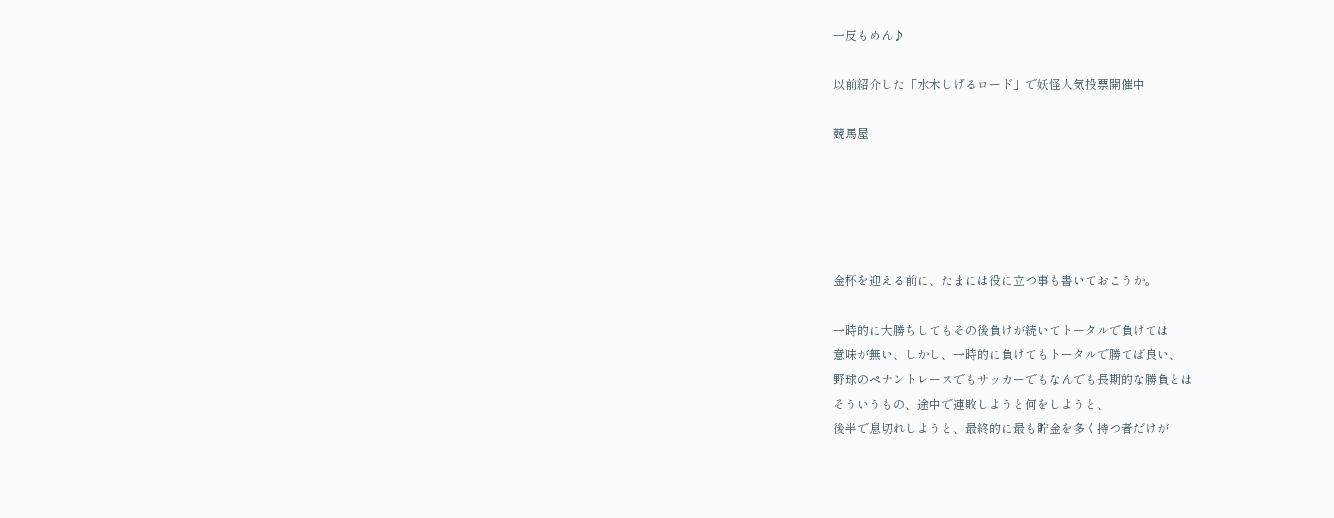一反もめん♪

以前紹介した「水木しげるロード」で妖怪人気投票開催中

競馬屋





金杯を迎える前に、たまには役に立つ事も書いておこうか。

一時的に大勝ちしてもその後負けが続いてトータルで負けては
意味が無い、しかし、一時的に負けてもトータルで勝てば良い、
野球のペナントレースでもサッカーでもなんでも長期的な勝負とは
そういうもの、途中で連敗しようと何をしようと、
後半で息切れしようと、最終的に最も貯金を多く持つ者だけが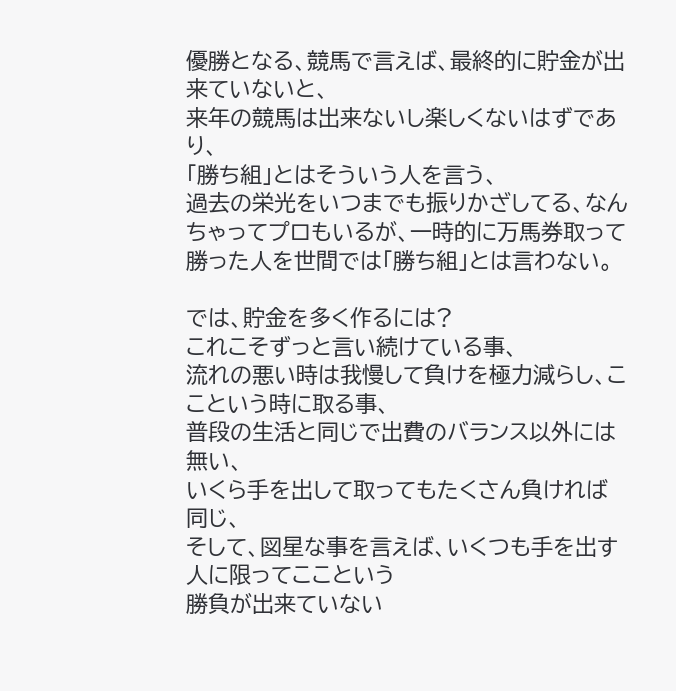優勝となる、競馬で言えば、最終的に貯金が出来ていないと、
来年の競馬は出来ないし楽しくないはずであり、
「勝ち組」とはそういう人を言う、
過去の栄光をいつまでも振りかざしてる、なんちゃってプロもいるが、一時的に万馬券取って勝った人を世間では「勝ち組」とは言わない。

では、貯金を多く作るには?
これこそずっと言い続けている事、
流れの悪い時は我慢して負けを極力減らし、ここという時に取る事、
普段の生活と同じで出費のバランス以外には無い、
いくら手を出して取ってもたくさん負ければ同じ、
そして、図星な事を言えば、いくつも手を出す人に限ってここという
勝負が出来ていない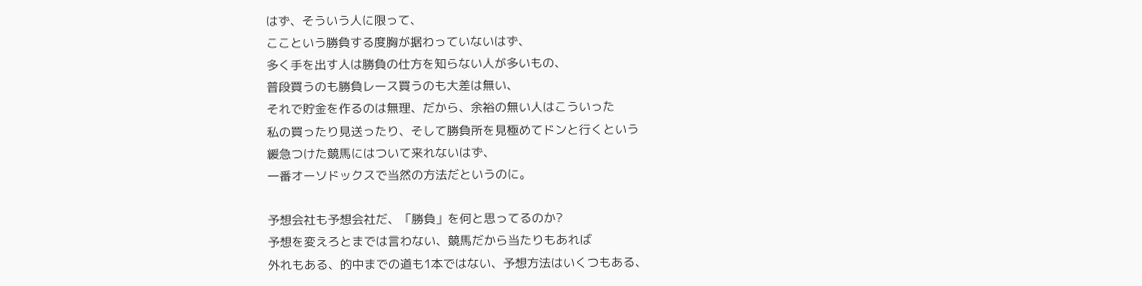はず、そういう人に限って、
ここという勝負する度胸が据わっていないはず、
多く手を出す人は勝負の仕方を知らない人が多いもの、
普段買うのも勝負レース買うのも大差は無い、
それで貯金を作るのは無理、だから、余裕の無い人はこういった
私の買ったり見送ったり、そして勝負所を見極めてドンと行くという
緩急つけた競馬にはついて来れないはず、
一番オーソドックスで当然の方法だというのに。

予想会社も予想会社だ、「勝負」を何と思ってるのか?
予想を変えろとまでは言わない、競馬だから当たりもあれば
外れもある、的中までの道も1本ではない、予想方法はいくつもある、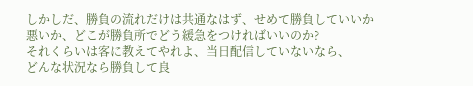しかしだ、勝負の流れだけは共通なはず、せめて勝負していいか
悪いか、どこが勝負所でどう緩急をつければいいのか?
それくらいは客に教えてやれよ、当日配信していないなら、
どんな状況なら勝負して良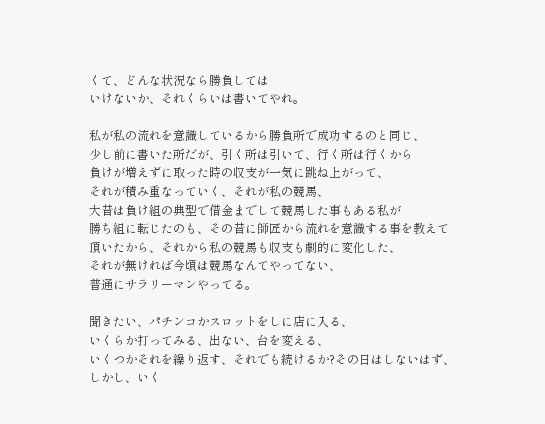くて、どんな状況なら勝負しては
いけないか、それくらいは書いてやれ。

私が私の流れを意識しているから勝負所で成功するのと同じ、
少し前に書いた所だが、引く所は引いて、行く所は行くから
負けが増えずに取った時の収支が一気に跳ね上がって、
それが積み重なっていく、それが私の競馬、
大昔は負け組の典型で借金までして競馬した事もある私が
勝ち組に転じたのも、その昔に師匠から流れを意識する事を教えて
頂いたから、それから私の競馬も収支も劇的に変化した、
それが無ければ今頃は競馬なんてやってない、
普通にサラリーマンやってる。

聞きたい、パチンコかスロットをしに店に入る、
いくらか打ってみる、出ない、台を変える、
いくつかそれを繰り返す、それでも続けるか?その日はしないはず、
しかし、いく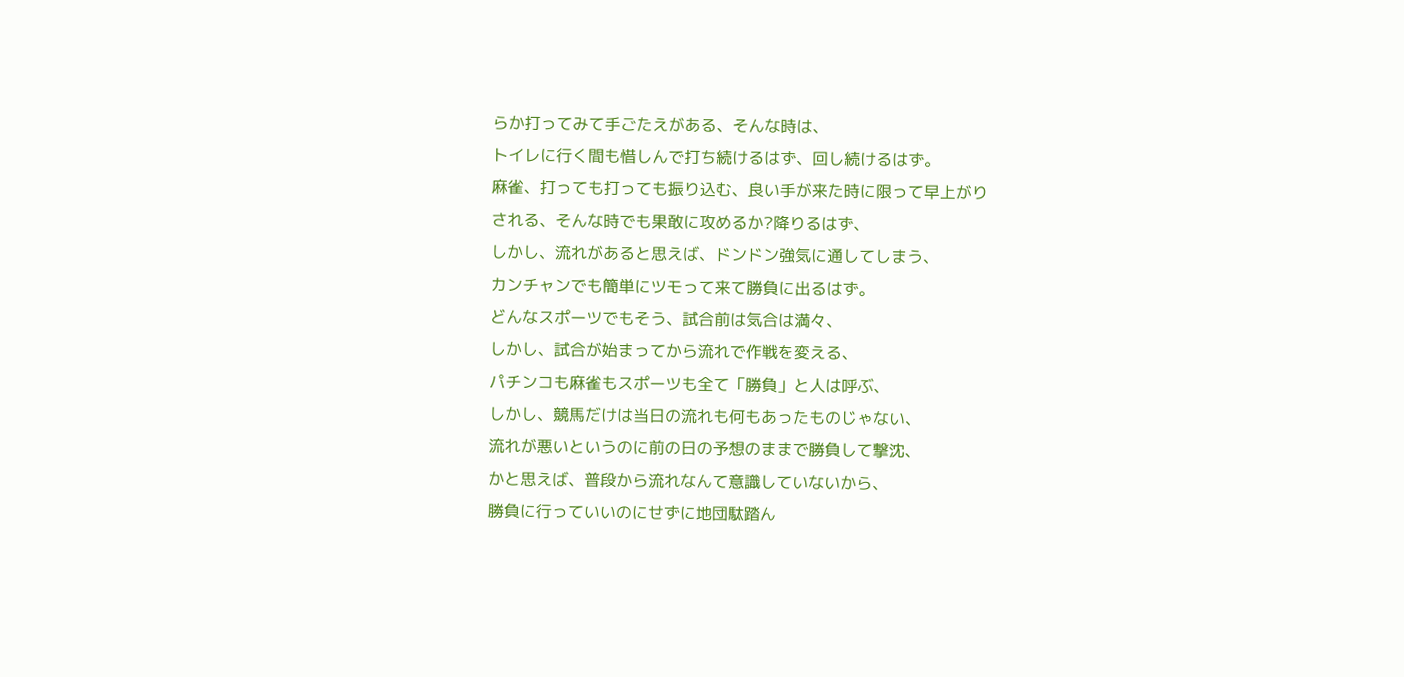らか打ってみて手ごたえがある、そんな時は、
トイレに行く間も惜しんで打ち続けるはず、回し続けるはず。
麻雀、打っても打っても振り込む、良い手が来た時に限って早上がり
される、そんな時でも果敢に攻めるか?降りるはず、
しかし、流れがあると思えば、ドンドン強気に通してしまう、
カンチャンでも簡単にツモって来て勝負に出るはず。
どんなスポーツでもそう、試合前は気合は満々、
しかし、試合が始まってから流れで作戦を変える、
パチンコも麻雀もスポーツも全て「勝負」と人は呼ぶ、
しかし、競馬だけは当日の流れも何もあったものじゃない、
流れが悪いというのに前の日の予想のままで勝負して撃沈、
かと思えば、普段から流れなんて意識していないから、
勝負に行っていいのにせずに地団駄踏ん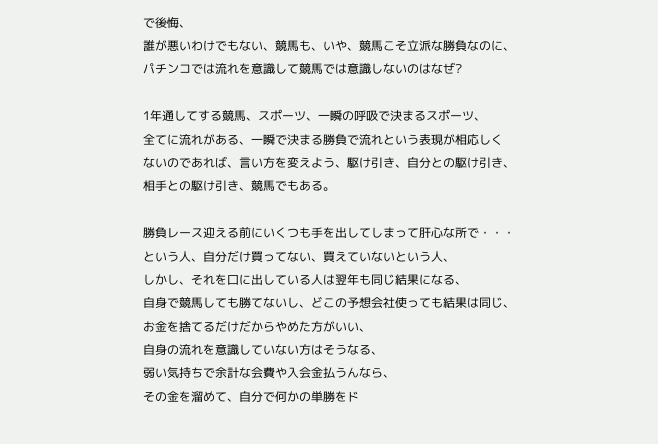で後悔、
誰が悪いわけでもない、競馬も、いや、競馬こそ立派な勝負なのに、
パチンコでは流れを意識して競馬では意識しないのはなぜ?

1年通してする競馬、スポーツ、一瞬の呼吸で決まるスポーツ、
全てに流れがある、一瞬で決まる勝負で流れという表現が相応しく
ないのであれば、言い方を変えよう、駆け引き、自分との駆け引き、
相手との駆け引き、競馬でもある。

勝負レース迎える前にいくつも手を出してしまって肝心な所で・・・
という人、自分だけ買ってない、買えていないという人、
しかし、それを口に出している人は翌年も同じ結果になる、
自身で競馬しても勝てないし、どこの予想会社使っても結果は同じ、
お金を捨てるだけだからやめた方がいい、
自身の流れを意識していない方はそうなる、
弱い気持ちで余計な会費や入会金払うんなら、
その金を溜めて、自分で何かの単勝をド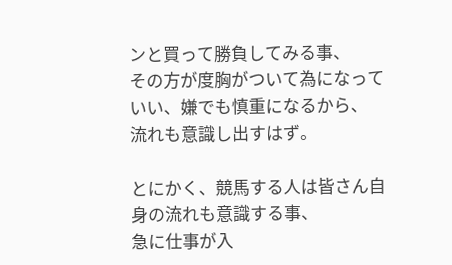ンと買って勝負してみる事、
その方が度胸がついて為になっていい、嫌でも慎重になるから、
流れも意識し出すはず。

とにかく、競馬する人は皆さん自身の流れも意識する事、
急に仕事が入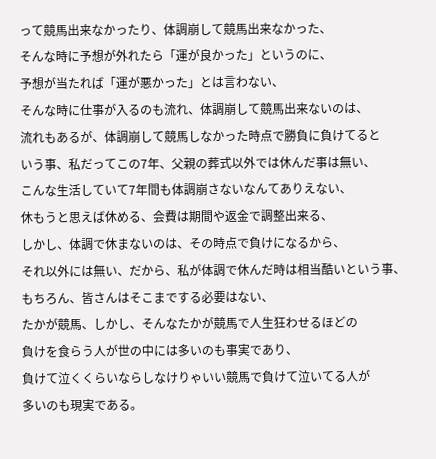って競馬出来なかったり、体調崩して競馬出来なかった、
そんな時に予想が外れたら「運が良かった」というのに、
予想が当たれば「運が悪かった」とは言わない、
そんな時に仕事が入るのも流れ、体調崩して競馬出来ないのは、
流れもあるが、体調崩して競馬しなかった時点で勝負に負けてると
いう事、私だってこの7年、父親の葬式以外では休んだ事は無い、
こんな生活していて7年間も体調崩さないなんてありえない、
休もうと思えば休める、会費は期間や返金で調整出来る、
しかし、体調で休まないのは、その時点で負けになるから、
それ以外には無い、だから、私が体調で休んだ時は相当酷いという事、
もちろん、皆さんはそこまでする必要はない、
たかが競馬、しかし、そんなたかが競馬で人生狂わせるほどの
負けを食らう人が世の中には多いのも事実であり、
負けて泣くくらいならしなけりゃいい競馬で負けて泣いてる人が
多いのも現実である。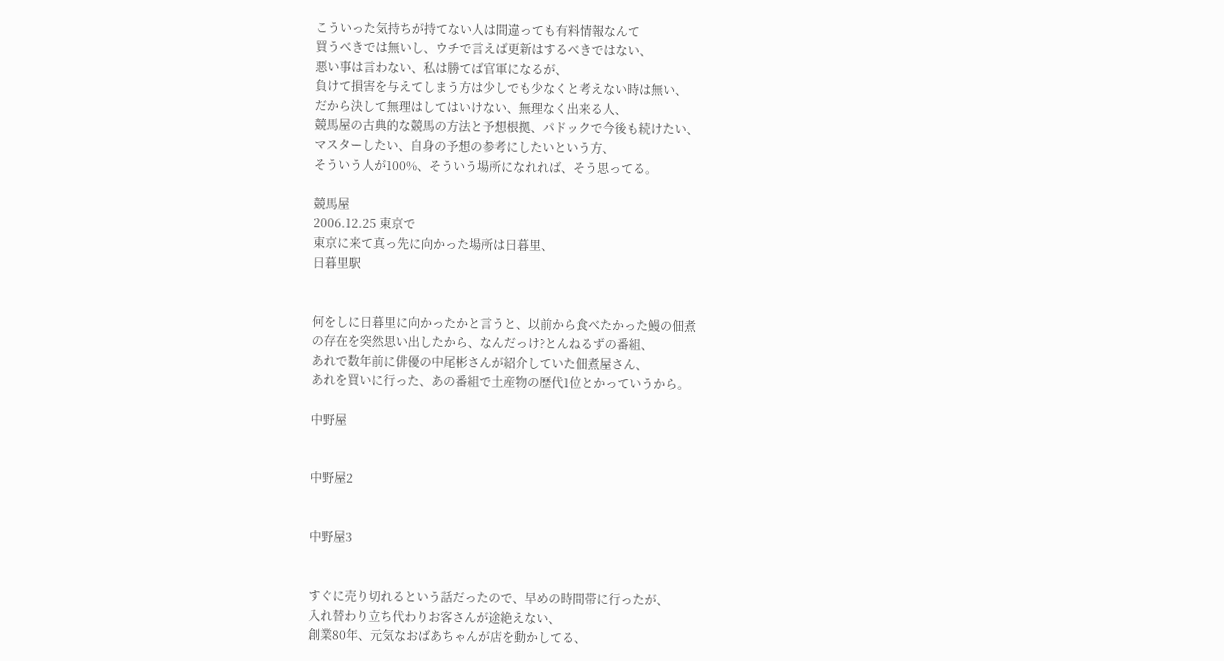こういった気持ちが持てない人は間違っても有料情報なんて
買うべきでは無いし、ウチで言えば更新はするべきではない、
悪い事は言わない、私は勝てば官軍になるが、
負けて損害を与えてしまう方は少しでも少なくと考えない時は無い、
だから決して無理はしてはいけない、無理なく出来る人、
競馬屋の古典的な競馬の方法と予想根拠、パドックで今後も続けたい、
マスターしたい、自身の予想の参考にしたいという方、
そういう人が100%、そういう場所になれれば、そう思ってる。

競馬屋
2006.12.25 東京で
東京に来て真っ先に向かった場所は日暮里、
日暮里駅


何をしに日暮里に向かったかと言うと、以前から食べたかった鰻の佃煮
の存在を突然思い出したから、なんだっけ?とんねるずの番組、
あれで数年前に俳優の中尾彬さんが紹介していた佃煮屋さん、
あれを買いに行った、あの番組で土産物の歴代1位とかっていうから。

中野屋


中野屋2


中野屋3


すぐに売り切れるという話だったので、早めの時間帯に行ったが、
入れ替わり立ち代わりお客さんが途絶えない、
創業80年、元気なおばあちゃんが店を動かしてる、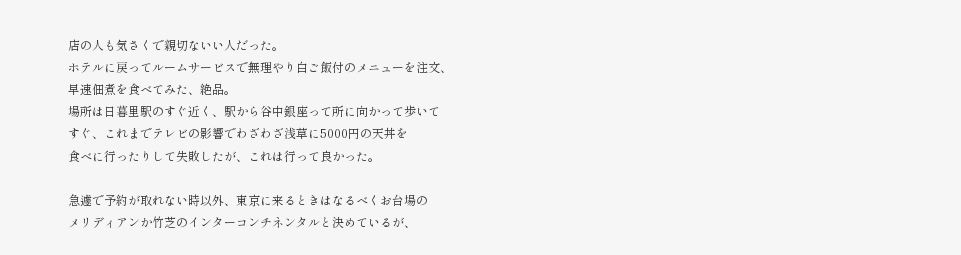店の人も気さくで親切ないい人だった。
ホテルに戻ってルームサービスで無理やり白ご飯付のメニューを注文、
早速佃煮を食べてみた、絶品。
場所は日暮里駅のすぐ近く、駅から谷中銀座って所に向かって歩いて
すぐ、これまでテレビの影響でわざわざ浅草に5000円の天丼を
食べに行ったりして失敗したが、これは行って良かった。

急遽で予約が取れない時以外、東京に来るときはなるべくお台場の
メリディアンか竹芝のインターコンチネンタルと決めているが、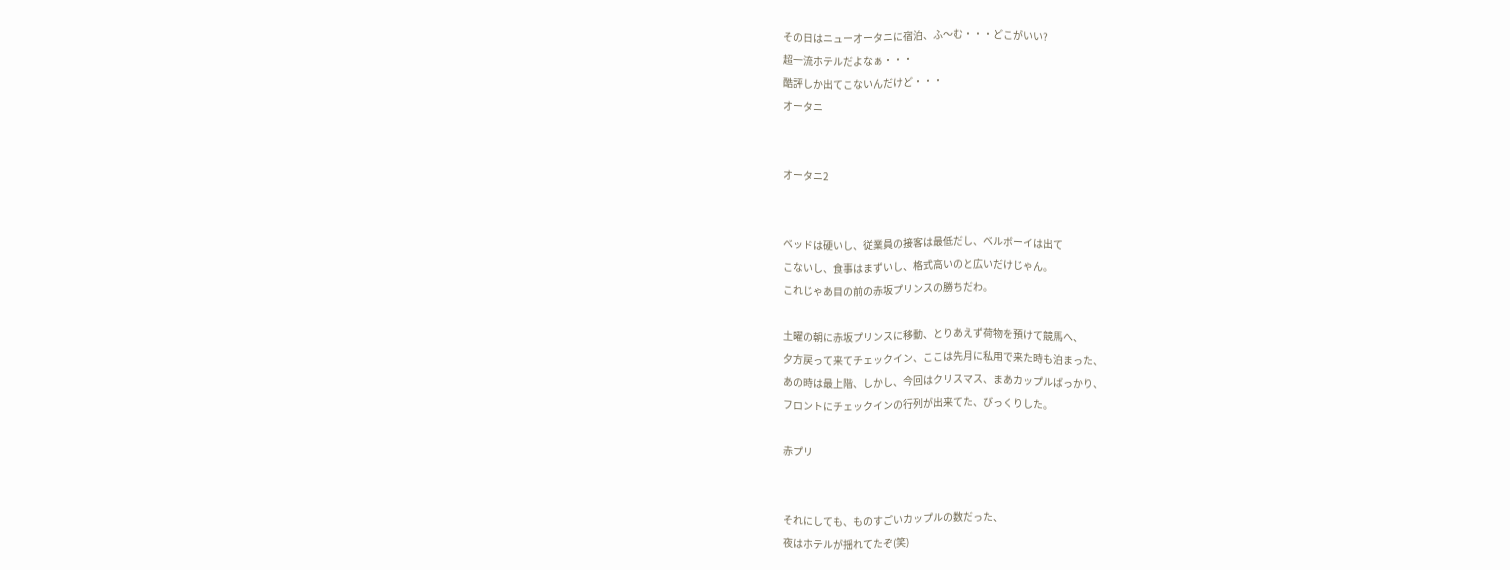その日はニューオータニに宿泊、ふ〜む・・・どこがいい?
超一流ホテルだよなぁ・・・
酷評しか出てこないんだけど・・・
オータニ


オータニ2


ベッドは硬いし、従業員の接客は最低だし、ベルボーイは出て
こないし、食事はまずいし、格式高いのと広いだけじゃん。
これじゃあ目の前の赤坂プリンスの勝ちだわ。

土曜の朝に赤坂プリンスに移動、とりあえず荷物を預けて競馬へ、
夕方戻って来てチェックイン、ここは先月に私用で来た時も泊まった、
あの時は最上階、しかし、今回はクリスマス、まあカップルばっかり、
フロントにチェックインの行列が出来てた、びっくりした。

赤プリ


それにしても、ものすごいカップルの数だった、
夜はホテルが揺れてたぞ(笑)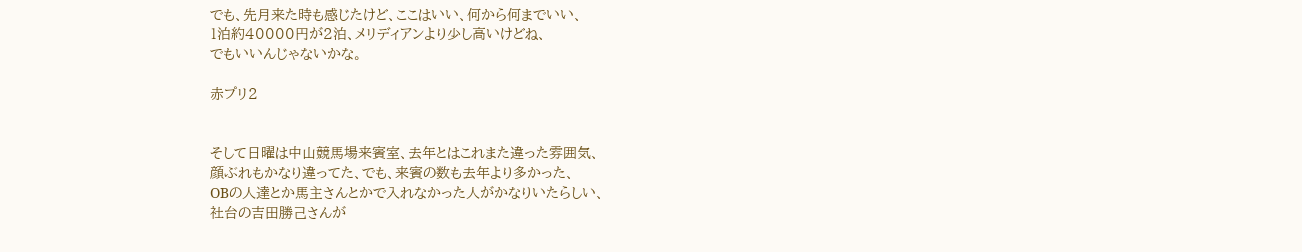でも、先月来た時も感じたけど、ここはいい、何から何までいい、
1泊約40000円が2泊、メリディアンより少し高いけどね、
でもいいんじゃないかな。

赤プリ2


そして日曜は中山競馬場来賓室、去年とはこれまた違った雰囲気、
顔ぶれもかなり違ってた、でも、来賓の数も去年より多かった、
OBの人達とか馬主さんとかで入れなかった人がかなりいたらしい、
社台の吉田勝己さんが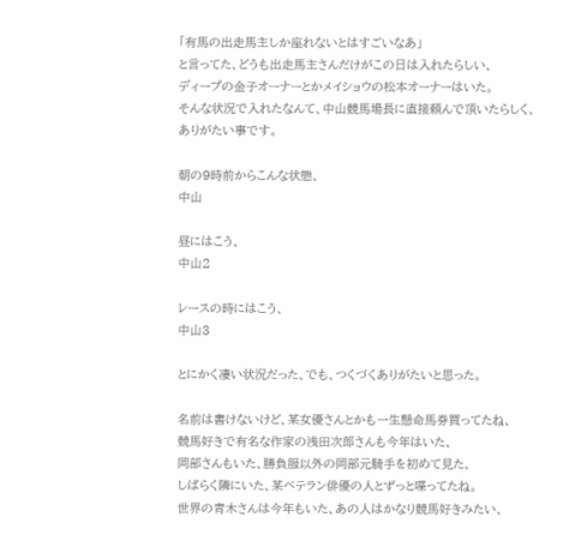「有馬の出走馬主しか座れないとはすごいなあ」
と言ってた、どうも出走馬主さんだけがこの日は入れたらしい、
ディープの金子オーナーとかメイショウの松本オーナーはいた。
そんな状況で入れたなんて、中山競馬場長に直接頼んで頂いたらしく、
ありがたい事です。

朝の9時前からこんな状態、
中山

昼にはこう、
中山2

レースの時にはこう、
中山3

とにかく凄い状況だった、でも、つくづくありがたいと思った。

名前は書けないけど、某女優さんとかも一生懸命馬券買ってたね、
競馬好きで有名な作家の浅田次郎さんも今年はいた、
岡部さんもいた、勝負服以外の岡部元騎手を初めて見た、
しばらく隣にいた、某ベテラン俳優の人とずっと喋ってたね。
世界の青木さんは今年もいた、あの人はかなり競馬好きみたい、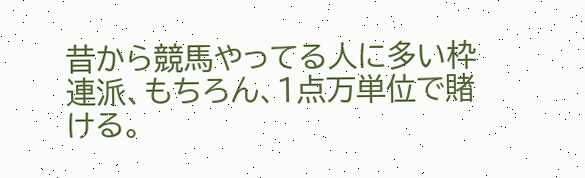昔から競馬やってる人に多い枠連派、もちろん、1点万単位で賭ける。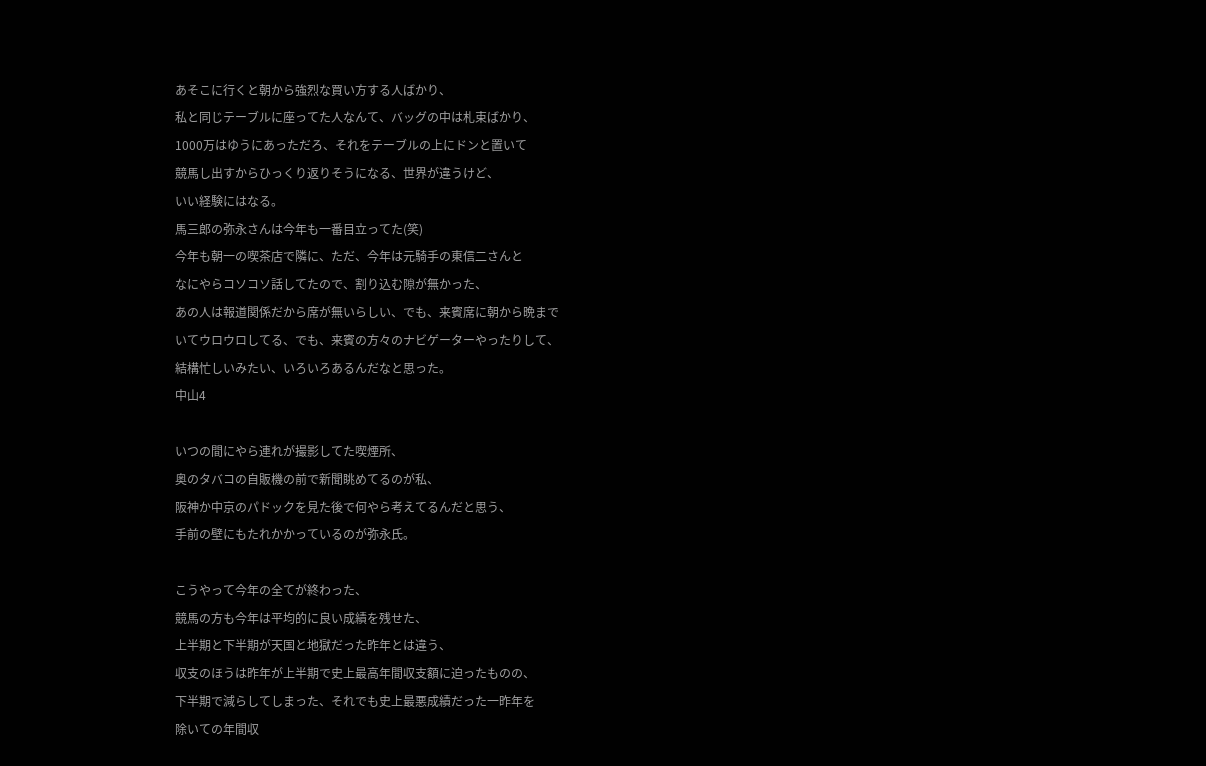あそこに行くと朝から強烈な買い方する人ばかり、
私と同じテーブルに座ってた人なんて、バッグの中は札束ばかり、
1000万はゆうにあっただろ、それをテーブルの上にドンと置いて
競馬し出すからひっくり返りそうになる、世界が違うけど、
いい経験にはなる。
馬三郎の弥永さんは今年も一番目立ってた(笑)
今年も朝一の喫茶店で隣に、ただ、今年は元騎手の東信二さんと
なにやらコソコソ話してたので、割り込む隙が無かった、
あの人は報道関係だから席が無いらしい、でも、来賓席に朝から晩まで
いてウロウロしてる、でも、来賓の方々のナビゲーターやったりして、
結構忙しいみたい、いろいろあるんだなと思った。
中山4

いつの間にやら連れが撮影してた喫煙所、
奥のタバコの自販機の前で新聞眺めてるのが私、
阪神か中京のパドックを見た後で何やら考えてるんだと思う、
手前の壁にもたれかかっているのが弥永氏。

こうやって今年の全てが終わった、
競馬の方も今年は平均的に良い成績を残せた、
上半期と下半期が天国と地獄だった昨年とは違う、
収支のほうは昨年が上半期で史上最高年間収支額に迫ったものの、
下半期で減らしてしまった、それでも史上最悪成績だった一昨年を
除いての年間収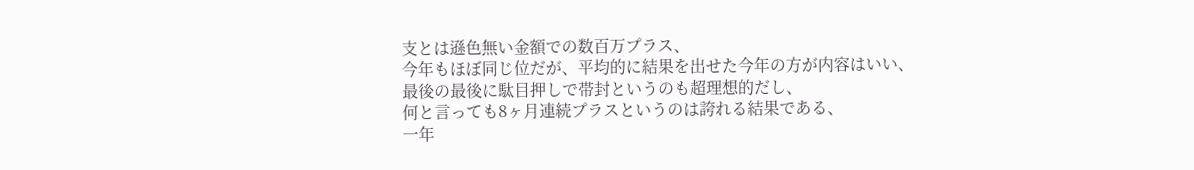支とは遜色無い金額での数百万プラス、
今年もほぼ同じ位だが、平均的に結果を出せた今年の方が内容はいい、
最後の最後に駄目押しで帯封というのも超理想的だし、
何と言っても8ヶ月連続プラスというのは誇れる結果である、
一年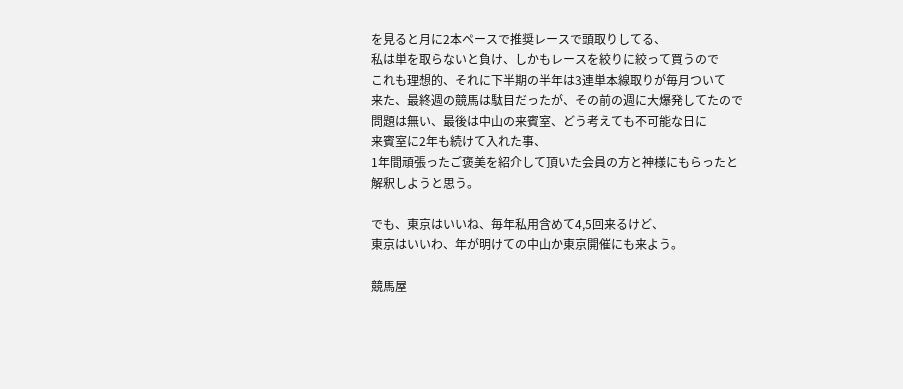を見ると月に2本ペースで推奨レースで頭取りしてる、
私は単を取らないと負け、しかもレースを絞りに絞って買うので
これも理想的、それに下半期の半年は3連単本線取りが毎月ついて
来た、最終週の競馬は駄目だったが、その前の週に大爆発してたので
問題は無い、最後は中山の来賓室、どう考えても不可能な日に
来賓室に2年も続けて入れた事、
1年間頑張ったご褒美を紹介して頂いた会員の方と神様にもらったと
解釈しようと思う。

でも、東京はいいね、毎年私用含めて4,5回来るけど、
東京はいいわ、年が明けての中山か東京開催にも来よう。

競馬屋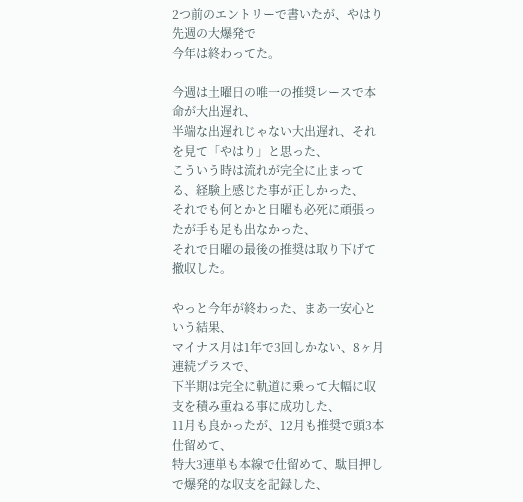2つ前のエントリーで書いたが、やはり先週の大爆発で
今年は終わってた。

今週は土曜日の唯一の推奨レースで本命が大出遅れ、
半端な出遅れじゃない大出遅れ、それを見て「やはり」と思った、
こういう時は流れが完全に止まってる、経験上感じた事が正しかった、
それでも何とかと日曜も必死に頑張ったが手も足も出なかった、
それで日曜の最後の推奨は取り下げて撤収した。

やっと今年が終わった、まあ一安心という結果、
マイナス月は1年で3回しかない、8ヶ月連続プラスで、
下半期は完全に軌道に乗って大幅に収支を積み重ねる事に成功した、
11月も良かったが、12月も推奨で頭3本仕留めて、
特大3連単も本線で仕留めて、駄目押しで爆発的な収支を記録した、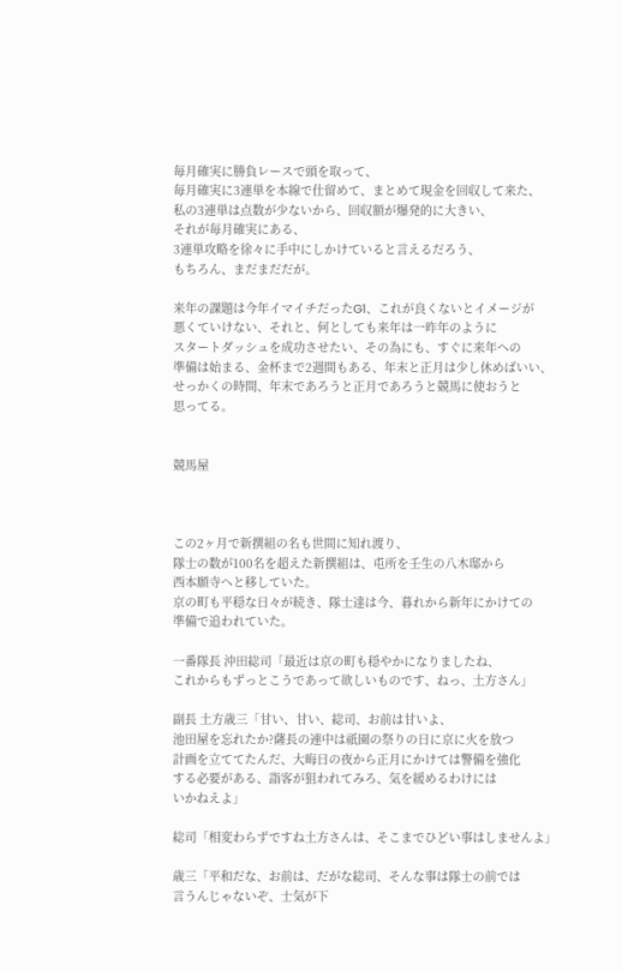毎月確実に勝負レースで頭を取って、
毎月確実に3連単を本線で仕留めて、まとめて現金を回収して来た、
私の3連単は点数が少ないから、回収額が爆発的に大きい、
それが毎月確実にある、
3連単攻略を徐々に手中にしかけていると言えるだろう、
もちろん、まだまだだが。

来年の課題は今年イマイチだったG1、これが良くないとイメージが
悪くていけない、それと、何としても来年は一昨年のように
スタートダッシュを成功させたい、その為にも、すぐに来年への
準備は始まる、金杯まで2週間もある、年末と正月は少し休めばいい、
せっかくの時間、年末であろうと正月であろうと競馬に使おうと
思ってる。


競馬屋



この2ヶ月で新撰組の名も世間に知れ渡り、
隊士の数が100名を超えた新撰組は、屯所を壬生の八木邸から
西本願寺へと移していた。
京の町も平穏な日々が続き、隊士達は今、暮れから新年にかけての
準備で追われていた。

一番隊長 沖田総司「最近は京の町も穏やかになりましたね、
これからもずっとこうであって欲しいものです、ねっ、土方さん」

副長 土方歳三「甘い、甘い、総司、お前は甘いよ、
池田屋を忘れたか?薩長の連中は祇園の祭りの日に京に火を放つ
計画を立ててたんだ、大晦日の夜から正月にかけては警備を強化
する必要がある、詣客が狙われてみろ、気を緩めるわけには
いかねえよ」

総司「相変わらずですね土方さんは、そこまでひどい事はしませんよ」

歳三「平和だな、お前は、だがな総司、そんな事は隊士の前では
言うんじゃないぞ、士気が下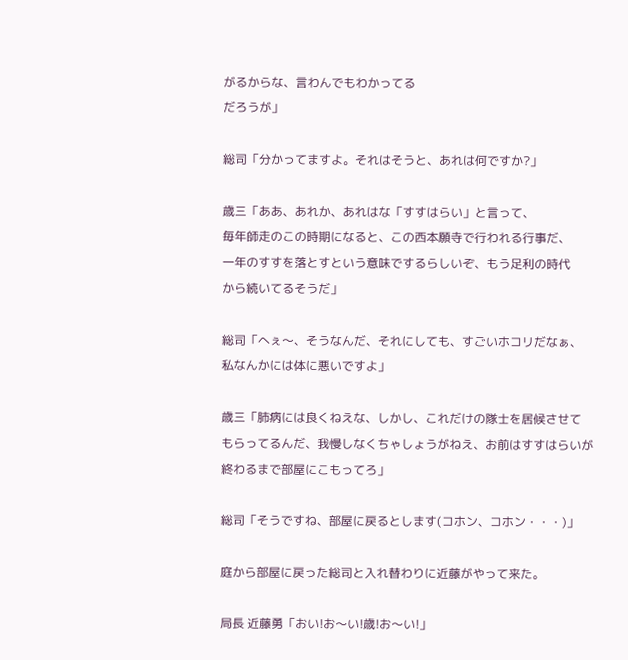がるからな、言わんでもわかってる
だろうが」

総司「分かってますよ。それはそうと、あれは何ですか?」

歳三「ああ、あれか、あれはな「すすはらい」と言って、
毎年師走のこの時期になると、この西本願寺で行われる行事だ、
一年のすすを落とすという意味でするらしいぞ、もう足利の時代
から続いてるそうだ」

総司「へぇ〜、そうなんだ、それにしても、すごいホコリだなぁ、
私なんかには体に悪いですよ」

歳三「肺病には良くねえな、しかし、これだけの隊士を居候させて
もらってるんだ、我慢しなくちゃしょうがねえ、お前はすすはらいが
終わるまで部屋にこもってろ」

総司「そうですね、部屋に戻るとします(コホン、コホン・・・)」

庭から部屋に戻った総司と入れ替わりに近藤がやって来た。

局長 近藤勇「おい!お〜い!歳!お〜い!」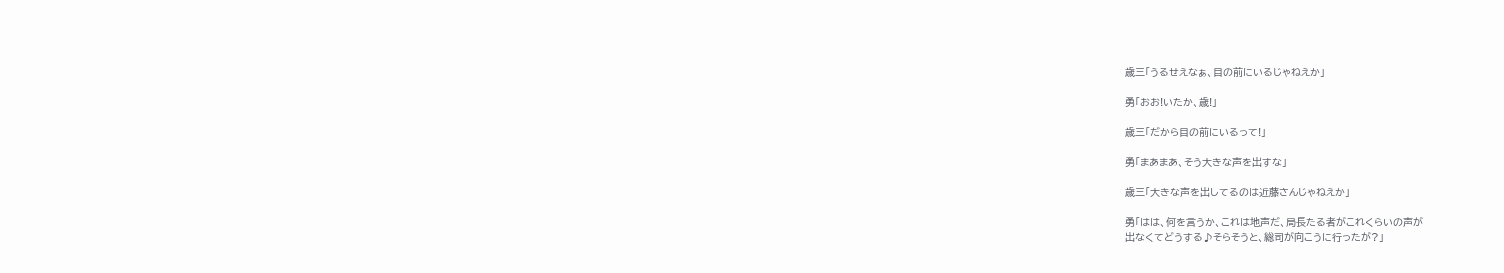歳三「うるせえなぁ、目の前にいるじゃねえか」

勇「おお!いたか、歳!」

歳三「だから目の前にいるって!」

勇「まあまあ、そう大きな声を出すな」

歳三「大きな声を出してるのは近藤さんじゃねえか」

勇「はは、何を言うか、これは地声だ、局長たる者がこれくらいの声が
出なくてどうする♪そらそうと、総司が向こうに行ったが?」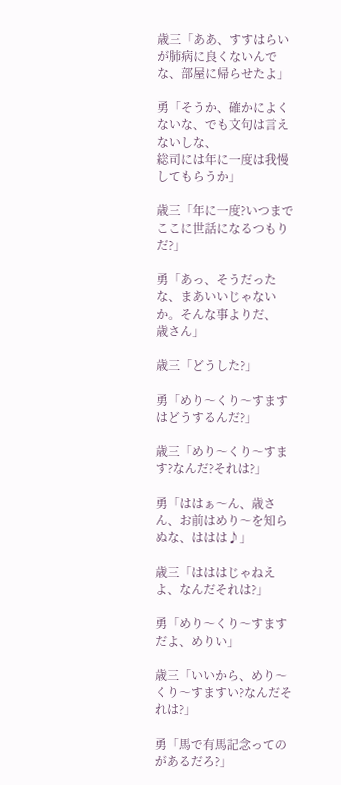歳三「ああ、すすはらいが肺病に良くないんでな、部屋に帰らせたよ」

勇「そうか、確かによくないな、でも文句は言えないしな、
総司には年に一度は我慢してもらうか」

歳三「年に一度?いつまでここに世話になるつもりだ?」

勇「あっ、そうだったな、まあいいじゃないか。そんな事よりだ、
歳さん」

歳三「どうした?」

勇「めり〜くり〜すますはどうするんだ?」

歳三「めり〜くり〜すます?なんだ?それは?」

勇「ははぁ〜ん、歳さん、お前はめり〜を知らぬな、ははは♪」

歳三「はははじゃねえよ、なんだそれは?」

勇「めり〜くり〜すますだよ、めりい」

歳三「いいから、めり〜くり〜すますい?なんだそれは?」

勇「馬で有馬記念ってのがあるだろ?」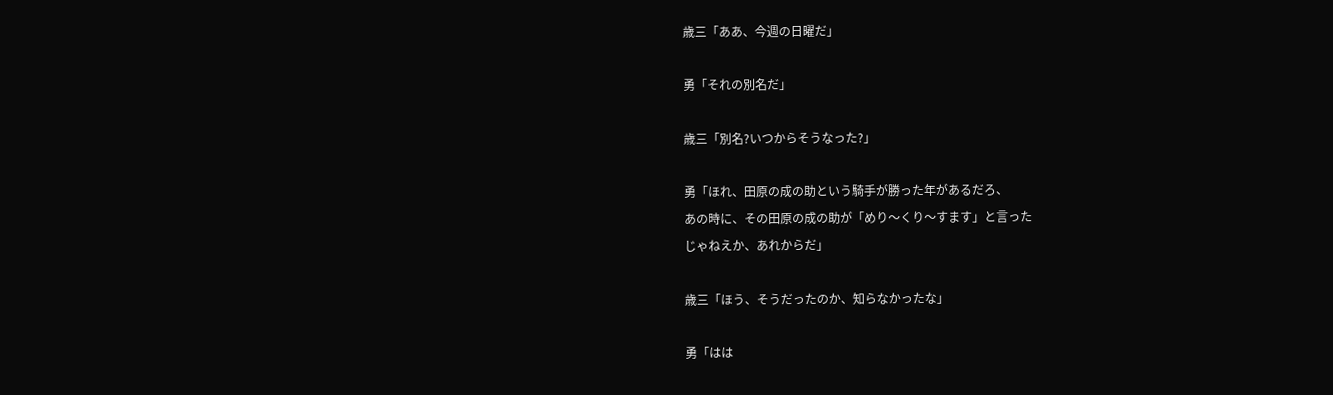歳三「ああ、今週の日曜だ」

勇「それの別名だ」

歳三「別名?いつからそうなった?」

勇「ほれ、田原の成の助という騎手が勝った年があるだろ、
あの時に、その田原の成の助が「めり〜くり〜すます」と言った
じゃねえか、あれからだ」

歳三「ほう、そうだったのか、知らなかったな」

勇「はは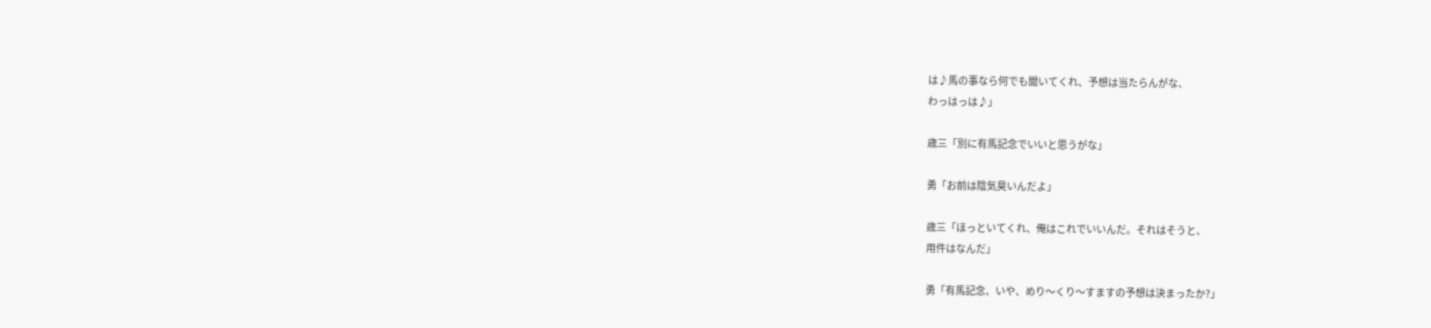は♪馬の事なら何でも聞いてくれ、予想は当たらんがな、
わっはっは♪」

歳三「別に有馬記念でいいと思うがな」

勇「お前は陰気臭いんだよ」

歳三「ほっといてくれ、俺はこれでいいんだ。それはそうと、
用件はなんだ」

勇「有馬記念、いや、めり〜くり〜すますの予想は決まったか?」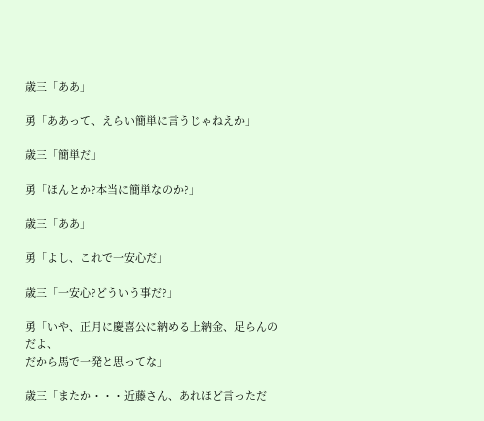歳三「ああ」

勇「ああって、えらい簡単に言うじゃねえか」

歳三「簡単だ」

勇「ほんとか?本当に簡単なのか?」

歳三「ああ」

勇「よし、これで一安心だ」

歳三「一安心?どういう事だ?」

勇「いや、正月に慶喜公に納める上納金、足らんのだよ、
だから馬で一発と思ってな」

歳三「またか・・・近藤さん、あれほど言っただ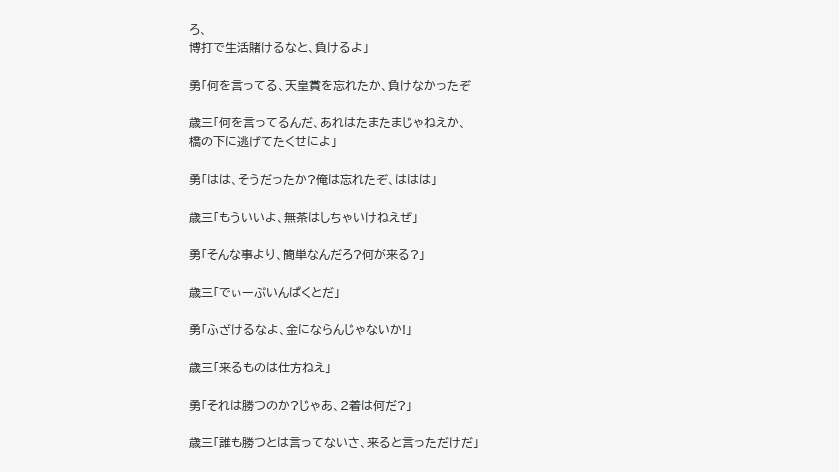ろ、
博打で生活賭けるなと、負けるよ」

勇「何を言ってる、天皇賞を忘れたか、負けなかったぞ

歳三「何を言ってるんだ、あれはたまたまじゃねえか、
橋の下に逃げてたくせによ」

勇「はは、そうだったか?俺は忘れたぞ、ははは」

歳三「もういいよ、無茶はしちゃいけねえぜ」

勇「そんな事より、簡単なんだろ?何が来る?」

歳三「でぃーぷいんぱくとだ」

勇「ふざけるなよ、金にならんじゃないか!」

歳三「来るものは仕方ねえ」

勇「それは勝つのか?じゃあ、2着は何だ?」

歳三「誰も勝つとは言ってないさ、来ると言っただけだ」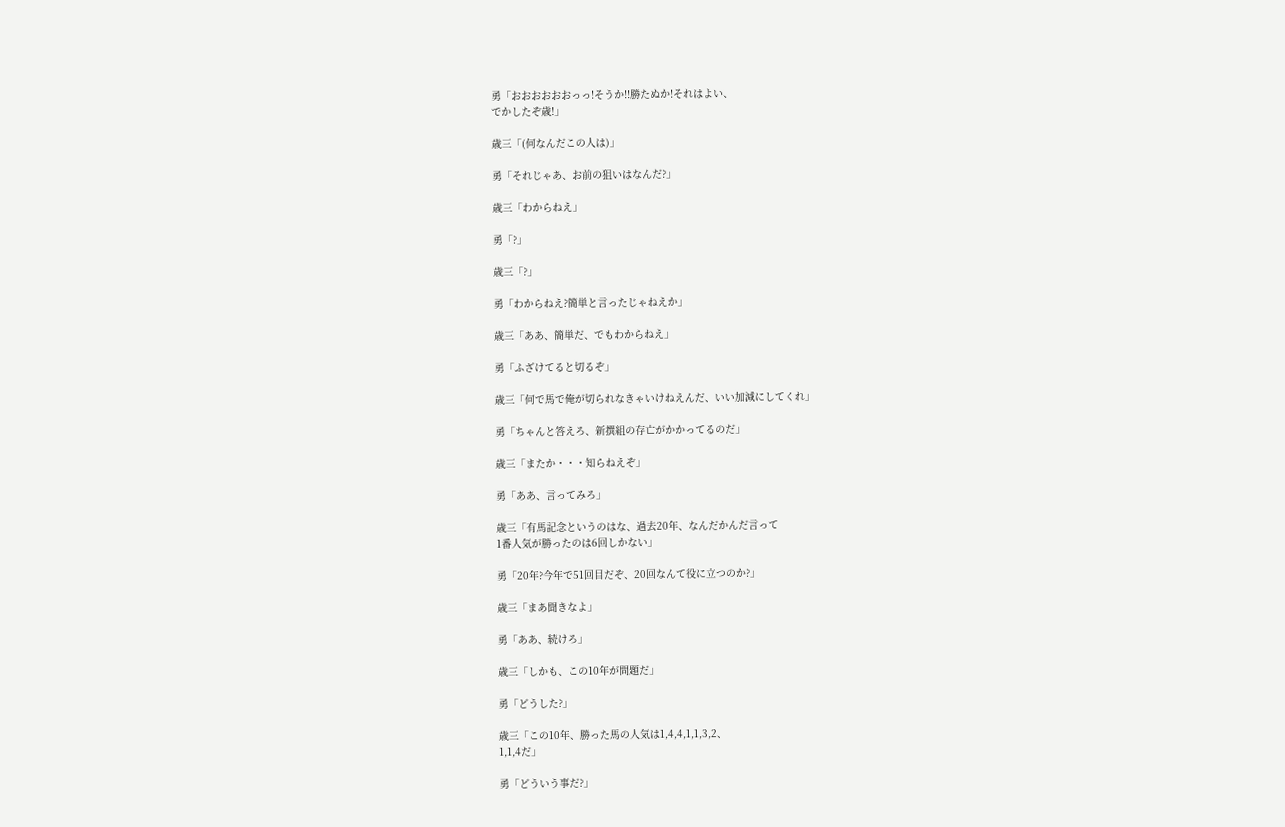勇「おおおおおおっっ!そうか!!勝たぬか!それはよい、
でかしたぞ歳!」

歳三「(何なんだこの人は)」

勇「それじゃあ、お前の狙いはなんだ?」

歳三「わからねえ」

勇「?」

歳三「?」

勇「わからねえ?簡単と言ったじゃねえか」

歳三「ああ、簡単だ、でもわからねえ」

勇「ふざけてると切るぞ」

歳三「何で馬で俺が切られなきゃいけねえんだ、いい加減にしてくれ」

勇「ちゃんと答えろ、新撰組の存亡がかかってるのだ」

歳三「またか・・・知らねえぞ」

勇「ああ、言ってみろ」

歳三「有馬記念というのはな、過去20年、なんだかんだ言って
1番人気が勝ったのは6回しかない」

勇「20年?今年で51回目だぞ、20回なんて役に立つのか?」

歳三「まあ聞きなよ」

勇「ああ、続けろ」

歳三「しかも、この10年が問題だ」

勇「どうした?」

歳三「この10年、勝った馬の人気は1,4,4,1,1,3,2、
1,1,4だ」

勇「どういう事だ?」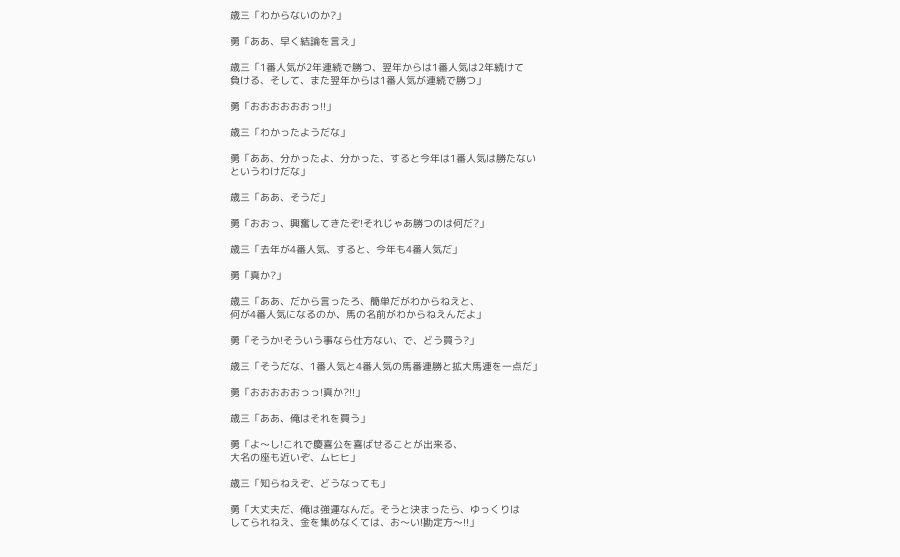歳三「わからないのか?」

勇「ああ、早く結論を言え」

歳三「1番人気が2年連続で勝つ、翌年からは1番人気は2年続けて
負ける、そして、また翌年からは1番人気が連続で勝つ」

勇「おおおおおおっ!!」

歳三「わかったようだな」

勇「ああ、分かったよ、分かった、すると今年は1番人気は勝たない
というわけだな」

歳三「ああ、そうだ」

勇「おおっ、興奮してきたぞ!それじゃあ勝つのは何だ?」

歳三「去年が4番人気、すると、今年も4番人気だ」

勇「真か?」

歳三「ああ、だから言ったろ、簡単だがわからねえと、
何が4番人気になるのか、馬の名前がわからねえんだよ」

勇「そうか!そういう事なら仕方ない、で、どう買う?」

歳三「そうだな、1番人気と4番人気の馬番連勝と拡大馬連を一点だ」

勇「おおおおおっっ!真か?!!」

歳三「ああ、俺はそれを買う」

勇「よ〜し!これで慶喜公を喜ばせることが出来る、
大名の座も近いぞ、ムヒヒ」

歳三「知らねえぞ、どうなっても」

勇「大丈夫だ、俺は強運なんだ。そうと決まったら、ゆっくりは
してられねえ、金を集めなくては、お〜い!勘定方〜!!」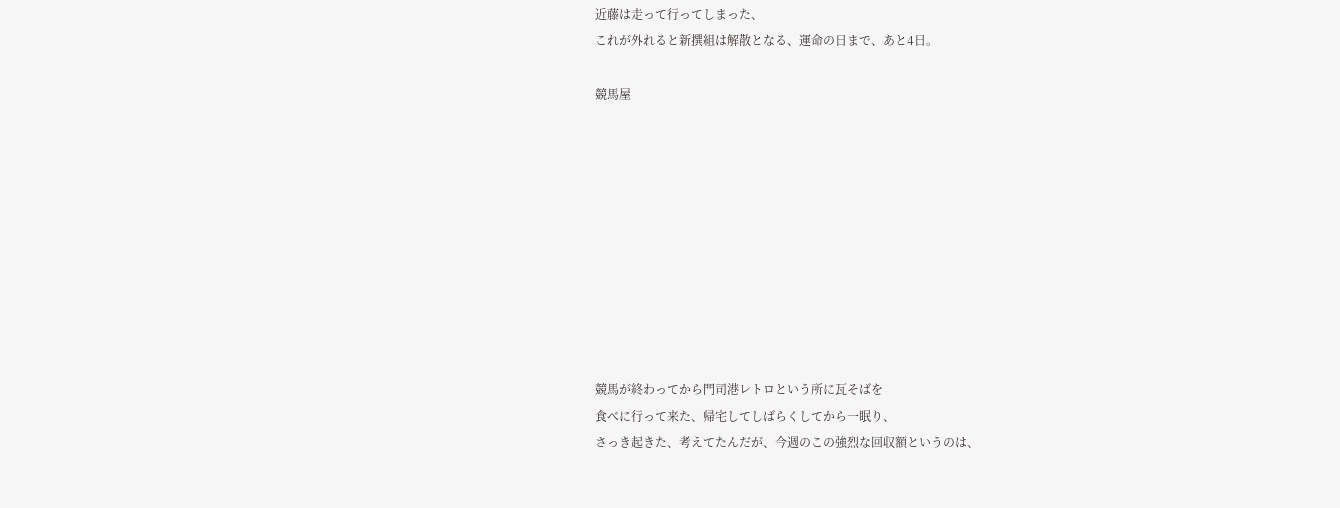近藤は走って行ってしまった、
これが外れると新撰組は解散となる、運命の日まで、あと4日。

競馬屋










競馬が終わってから門司港レトロという所に瓦そばを
食べに行って来た、帰宅してしばらくしてから一眠り、
さっき起きた、考えてたんだが、今週のこの強烈な回収額というのは、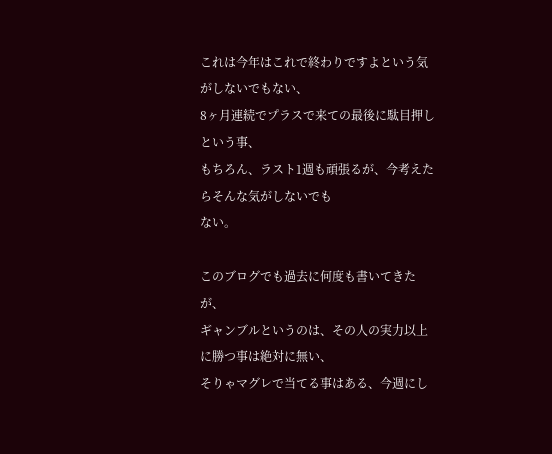これは今年はこれで終わりですよという気がしないでもない、
8ヶ月連続でプラスで来ての最後に駄目押しという事、
もちろん、ラスト1週も頑張るが、今考えたらそんな気がしないでも
ない。

このブログでも過去に何度も書いてきたが、
ギャンブルというのは、その人の実力以上に勝つ事は絶対に無い、
そりゃマグレで当てる事はある、今週にし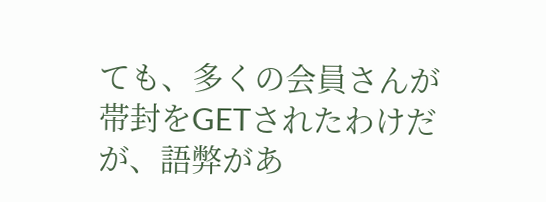ても、多くの会員さんが
帯封をGETされたわけだが、語弊があ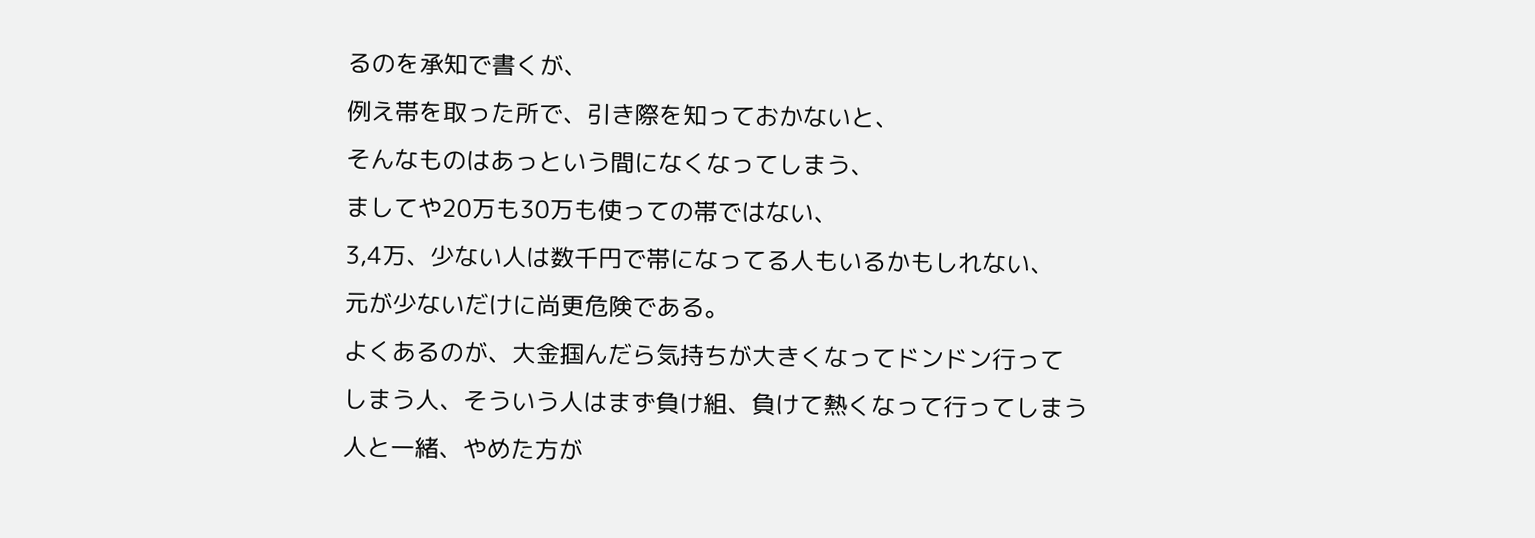るのを承知で書くが、
例え帯を取った所で、引き際を知っておかないと、
そんなものはあっという間になくなってしまう、
ましてや20万も30万も使っての帯ではない、
3,4万、少ない人は数千円で帯になってる人もいるかもしれない、
元が少ないだけに尚更危険である。
よくあるのが、大金掴んだら気持ちが大きくなってドンドン行って
しまう人、そういう人はまず負け組、負けて熱くなって行ってしまう
人と一緒、やめた方が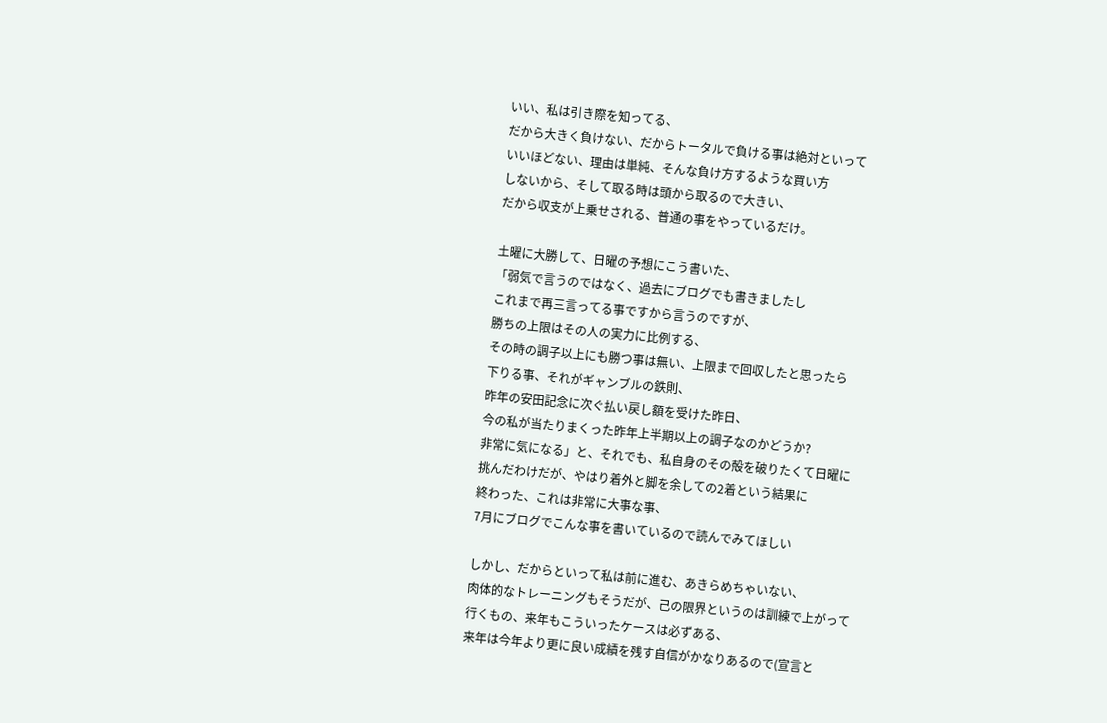いい、私は引き際を知ってる、
だから大きく負けない、だからトータルで負ける事は絶対といって
いいほどない、理由は単純、そんな負け方するような買い方
しないから、そして取る時は頭から取るので大きい、
だから収支が上乗せされる、普通の事をやっているだけ。

土曜に大勝して、日曜の予想にこう書いた、
「弱気で言うのではなく、過去にブログでも書きましたし
これまで再三言ってる事ですから言うのですが、
勝ちの上限はその人の実力に比例する、
その時の調子以上にも勝つ事は無い、上限まで回収したと思ったら
下りる事、それがギャンブルの鉄則、
昨年の安田記念に次ぐ払い戻し額を受けた昨日、
今の私が当たりまくった昨年上半期以上の調子なのかどうか?
非常に気になる」と、それでも、私自身のその殻を破りたくて日曜に
挑んだわけだが、やはり着外と脚を余しての2着という結果に
終わった、これは非常に大事な事、
7月にブログでこんな事を書いているので読んでみてほしい

しかし、だからといって私は前に進む、あきらめちゃいない、
肉体的なトレーニングもそうだが、己の限界というのは訓練で上がって
行くもの、来年もこういったケースは必ずある、
来年は今年より更に良い成績を残す自信がかなりあるので(宣言と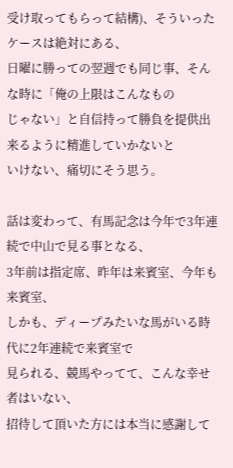受け取ってもらって結構)、そういったケースは絶対にある、
日曜に勝っての翌週でも同じ事、そんな時に「俺の上限はこんなもの
じゃない」と自信持って勝負を提供出来るように精進していかないと
いけない、痛切にそう思う。

話は変わって、有馬記念は今年で3年連続で中山で見る事となる、
3年前は指定席、昨年は来賓室、今年も来賓室、
しかも、ディープみたいな馬がいる時代に2年連続で来賓室で
見られる、競馬やってて、こんな幸せ者はいない、
招待して頂いた方には本当に感謝して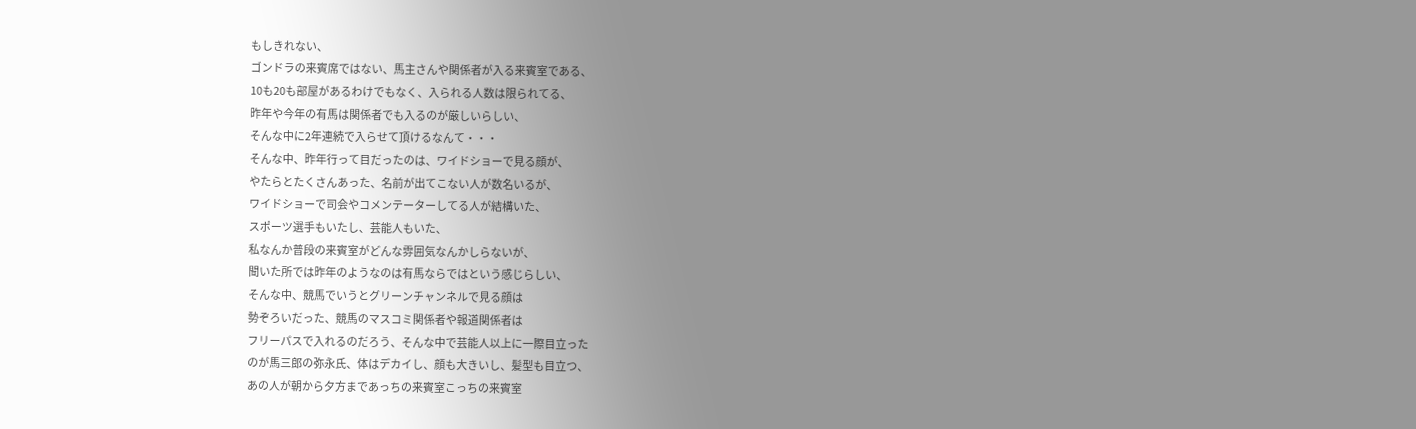もしきれない、
ゴンドラの来賓席ではない、馬主さんや関係者が入る来賓室である、
10も20も部屋があるわけでもなく、入られる人数は限られてる、
昨年や今年の有馬は関係者でも入るのが厳しいらしい、
そんな中に2年連続で入らせて頂けるなんて・・・
そんな中、昨年行って目だったのは、ワイドショーで見る顔が、
やたらとたくさんあった、名前が出てこない人が数名いるが、
ワイドショーで司会やコメンテーターしてる人が結構いた、
スポーツ選手もいたし、芸能人もいた、
私なんか普段の来賓室がどんな雰囲気なんかしらないが、
聞いた所では昨年のようなのは有馬ならではという感じらしい、
そんな中、競馬でいうとグリーンチャンネルで見る顔は
勢ぞろいだった、競馬のマスコミ関係者や報道関係者は
フリーパスで入れるのだろう、そんな中で芸能人以上に一際目立った
のが馬三郎の弥永氏、体はデカイし、顔も大きいし、髪型も目立つ、
あの人が朝から夕方まであっちの来賓室こっちの来賓室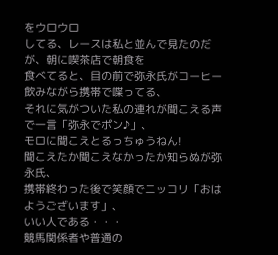をウロウロ
してる、レースは私と並んで見たのだが、朝に喫茶店で朝食を
食べてると、目の前で弥永氏がコーヒー飲みながら携帯で喋ってる、
それに気がついた私の連れが聞こえる声で一言「弥永でポン♪」、
モロに聞こえとるっちゅうねん!
聞こえたか聞こえなかったか知らぬが弥永氏、
携帯終わった後で笑顔でニッコリ「おはようございます」、
いい人である・・・
競馬関係者や普通の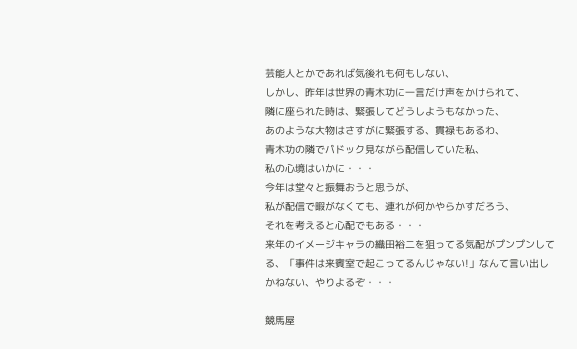芸能人とかであれば気後れも何もしない、
しかし、昨年は世界の青木功に一言だけ声をかけられて、
隣に座られた時は、緊張してどうしようもなかった、
あのような大物はさすがに緊張する、貫禄もあるわ、
青木功の隣でパドック見ながら配信していた私、
私の心境はいかに・・・
今年は堂々と振舞おうと思うが、
私が配信で暇がなくても、連れが何かやらかすだろう、
それを考えると心配でもある・・・
来年のイメージキャラの織田裕二を狙ってる気配がプンプンして
る、「事件は来賓室で起こってるんじゃない!」なんて言い出し
かねない、やりよるぞ・・・

競馬屋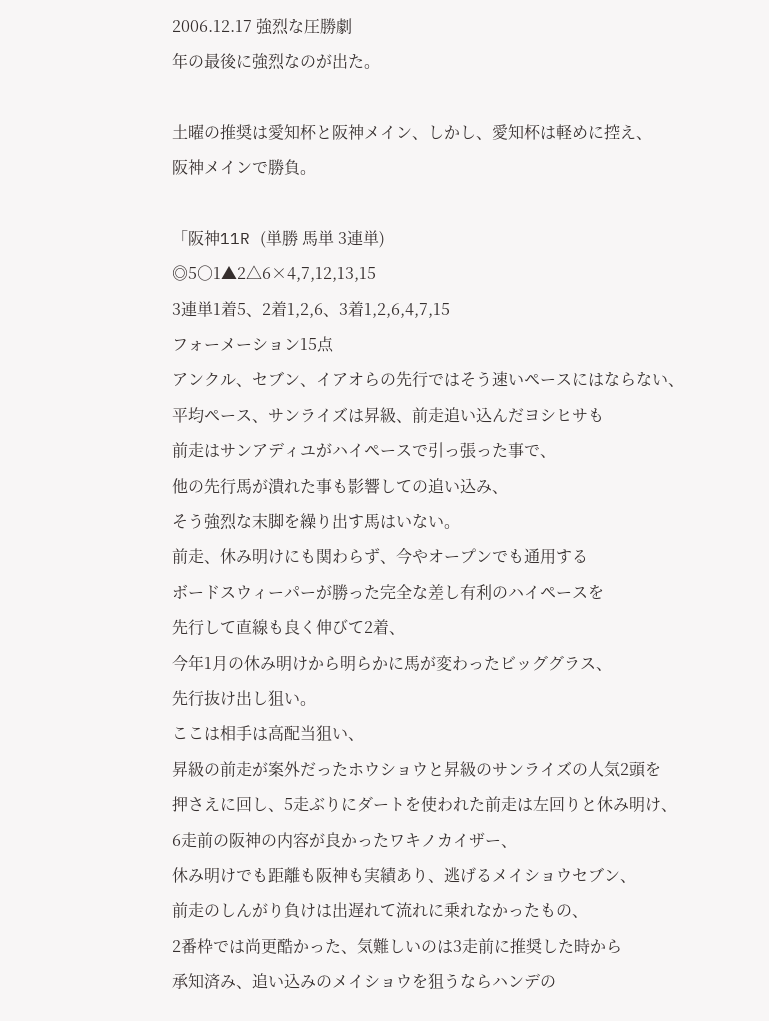2006.12.17 強烈な圧勝劇
年の最後に強烈なのが出た。

土曜の推奨は愛知杯と阪神メイン、しかし、愛知杯は軽めに控え、
阪神メインで勝負。

「阪神11R (単勝 馬単 3連単)
◎5○1▲2△6×4,7,12,13,15
3連単1着5、2着1,2,6、3着1,2,6,4,7,15
フォーメーション15点
アンクル、セブン、イアオらの先行ではそう速いペースにはならない、
平均ペース、サンライズは昇級、前走追い込んだヨシヒサも
前走はサンアディユがハイペースで引っ張った事で、
他の先行馬が潰れた事も影響しての追い込み、
そう強烈な末脚を繰り出す馬はいない。
前走、休み明けにも関わらず、今やオープンでも通用する
ボードスウィーパーが勝った完全な差し有利のハイペースを
先行して直線も良く伸びて2着、
今年1月の休み明けから明らかに馬が変わったビッググラス、
先行抜け出し狙い。
ここは相手は高配当狙い、
昇級の前走が案外だったホウショウと昇級のサンライズの人気2頭を
押さえに回し、5走ぶりにダートを使われた前走は左回りと休み明け、
6走前の阪神の内容が良かったワキノカイザー、
休み明けでも距離も阪神も実績あり、逃げるメイショウセブン、
前走のしんがり負けは出遅れて流れに乗れなかったもの、
2番枠では尚更酷かった、気難しいのは3走前に推奨した時から
承知済み、追い込みのメイショウを狙うならハンデの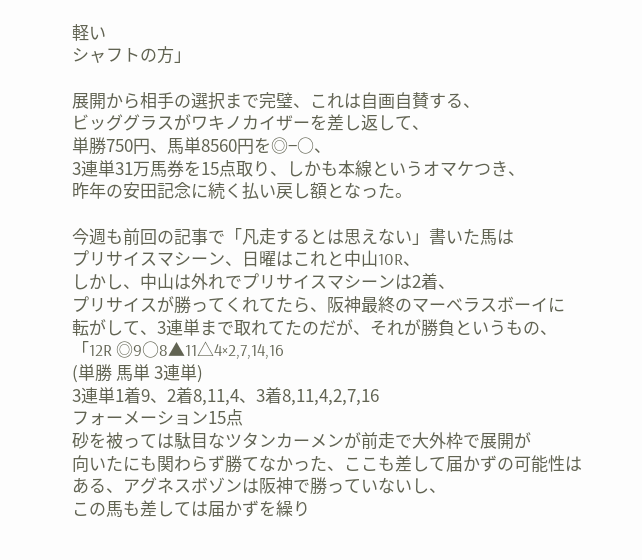軽い
シャフトの方」

展開から相手の選択まで完璧、これは自画自賛する、
ビッググラスがワキノカイザーを差し返して、
単勝750円、馬単8560円を◎−○、
3連単31万馬券を15点取り、しかも本線というオマケつき、
昨年の安田記念に続く払い戻し額となった。

今週も前回の記事で「凡走するとは思えない」書いた馬は
プリサイスマシーン、日曜はこれと中山10R、
しかし、中山は外れでプリサイスマシーンは2着、
プリサイスが勝ってくれてたら、阪神最終のマーベラスボーイに
転がして、3連単まで取れてたのだが、それが勝負というもの、
「12R ◎9○8▲11△4×2,7,14,16
(単勝 馬単 3連単)
3連単1着9、2着8,11,4、3着8,11,4,2,7,16
フォーメーション15点
砂を被っては駄目なツタンカーメンが前走で大外枠で展開が
向いたにも関わらず勝てなかった、ここも差して届かずの可能性は
ある、アグネスボゾンは阪神で勝っていないし、
この馬も差しては届かずを繰り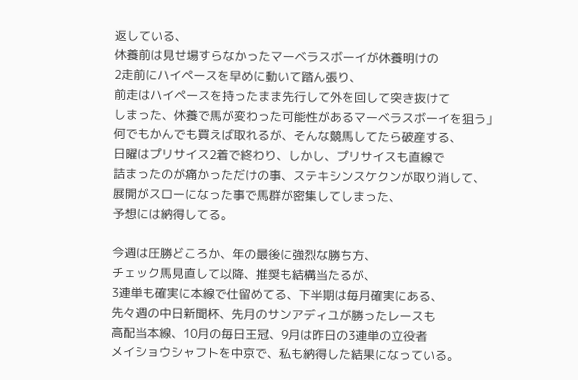返している、
休養前は見せ場すらなかったマーベラスボーイが休養明けの
2走前にハイペースを早めに動いて踏ん張り、
前走はハイペースを持ったまま先行して外を回して突き抜けて
しまった、休養で馬が変わった可能性があるマーベラスボーイを狙う」
何でもかんでも買えば取れるが、そんな競馬してたら破産する、
日曜はプリサイス2着で終わり、しかし、プリサイスも直線で
詰まったのが痛かっただけの事、ステキシンスケクンが取り消して、
展開がスローになった事で馬群が密集してしまった、
予想には納得してる。

今週は圧勝どころか、年の最後に強烈な勝ち方、
チェック馬見直して以降、推奨も結構当たるが、
3連単も確実に本線で仕留めてる、下半期は毎月確実にある、
先々週の中日新聞杯、先月のサンアディユが勝ったレースも
高配当本線、10月の毎日王冠、9月は昨日の3連単の立役者
メイショウシャフトを中京で、私も納得した結果になっている。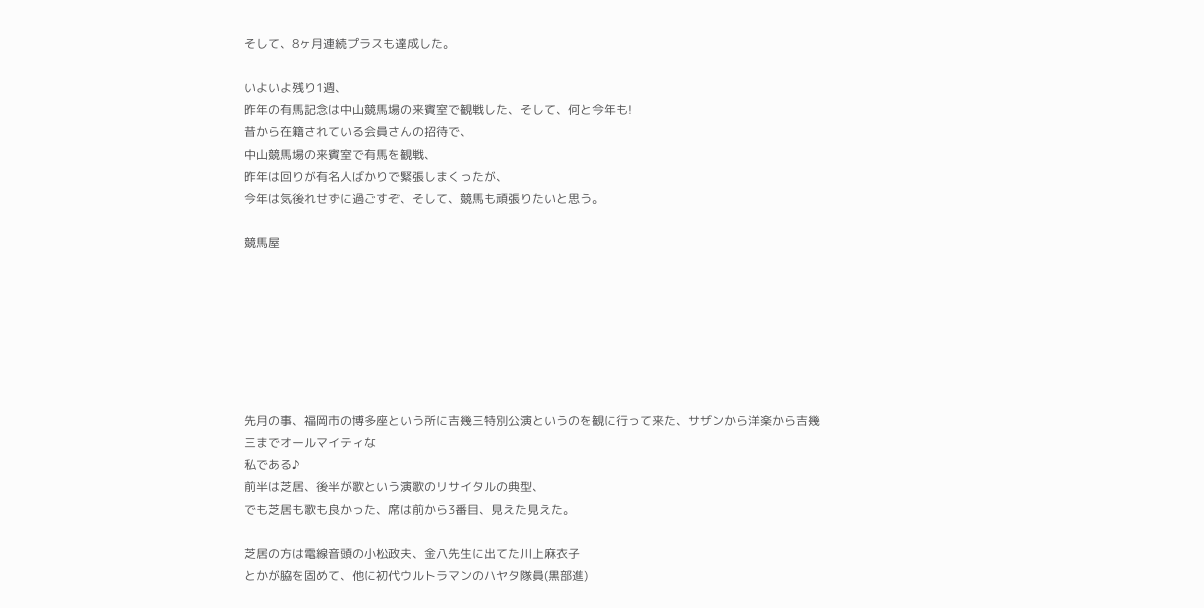そして、8ヶ月連続プラスも達成した。

いよいよ残り1週、
昨年の有馬記念は中山競馬場の来賓室で観戦した、そして、何と今年も!
昔から在籍されている会員さんの招待で、
中山競馬場の来賓室で有馬を観戦、
昨年は回りが有名人ばかりで緊張しまくったが、
今年は気後れせずに過ごすぞ、そして、競馬も頑張りたいと思う。

競馬屋







先月の事、福岡市の博多座という所に吉幾三特別公演というのを観に行って来た、サザンから洋楽から吉幾三までオールマイティな
私である♪
前半は芝居、後半が歌という演歌のリサイタルの典型、
でも芝居も歌も良かった、席は前から3番目、見えた見えた。

芝居の方は電線音頭の小松政夫、金八先生に出てた川上麻衣子
とかが脇を固めて、他に初代ウルトラマンのハヤタ隊員(黒部進)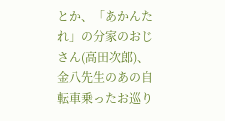とか、「あかんたれ」の分家のおじさん(高田次郎)、
金八先生のあの自転車乗ったお巡り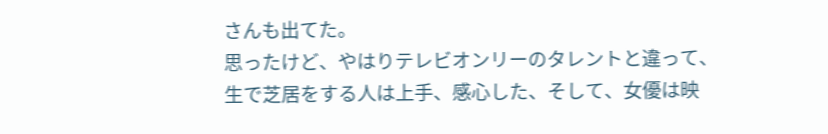さんも出てた。
思ったけど、やはりテレビオンリーのタレントと違って、
生で芝居をする人は上手、感心した、そして、女優は映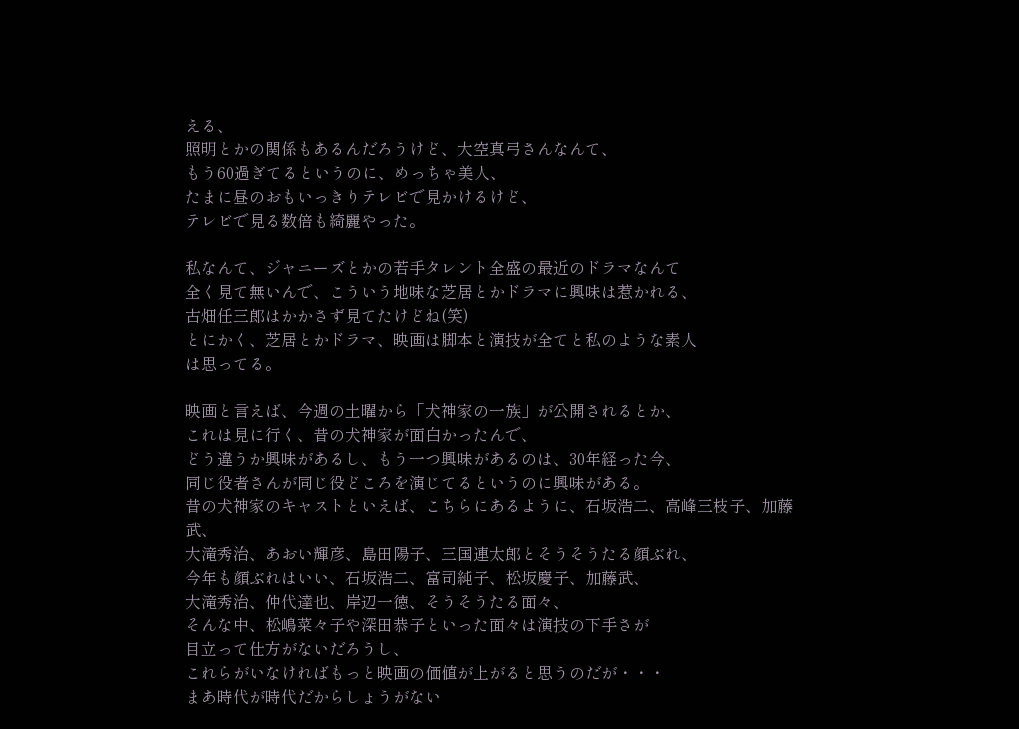える、
照明とかの関係もあるんだろうけど、大空真弓さんなんて、
もう60過ぎてるというのに、めっちゃ美人、
たまに昼のおもいっきりテレビで見かけるけど、
テレビで見る数倍も綺麗やった。

私なんて、ジャニーズとかの若手タレント全盛の最近のドラマなんて
全く見て無いんで、こういう地味な芝居とかドラマに興味は惹かれる、
古畑任三郎はかかさず見てたけどね(笑)
とにかく、芝居とかドラマ、映画は脚本と演技が全てと私のような素人
は思ってる。

映画と言えば、今週の土曜から「犬神家の一族」が公開されるとか、
これは見に行く、昔の犬神家が面白かったんで、
どう違うか興味があるし、もう一つ興味があるのは、30年経った今、
同じ役者さんが同じ役どころを演じてるというのに興味がある。
昔の犬神家のキャストといえば、こちらにあるように、石坂浩二、高峰三枝子、加藤武、
大滝秀治、あおい輝彦、島田陽子、三国連太郎とそうそうたる顔ぶれ、
今年も顔ぶれはいい、石坂浩二、富司純子、松坂慶子、加藤武、
大滝秀治、仲代達也、岸辺一徳、そうそうたる面々、
そんな中、松嶋菜々子や深田恭子といった面々は演技の下手さが
目立って仕方がないだろうし、
これらがいなければもっと映画の価値が上がると思うのだが・・・
まあ時代が時代だからしょうがない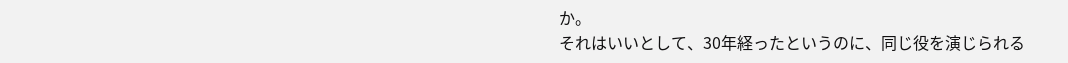か。
それはいいとして、30年経ったというのに、同じ役を演じられる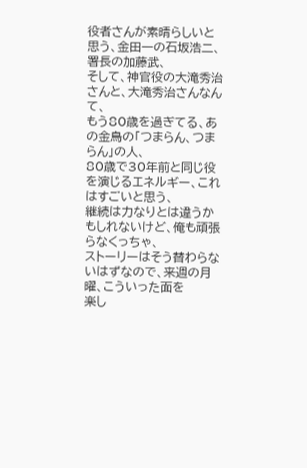役者さんが素晴らしいと思う、金田一の石坂浩二、署長の加藤武、
そして、神官役の大滝秀治さんと、大滝秀治さんなんて、
もう80歳を過ぎてる、あの金鳥の「つまらん、つまらん」の人、
80歳で30年前と同じ役を演じるエネルギー、これはすごいと思う、
継続は力なりとは違うかもしれないけど、俺も頑張らなくっちゃ、
ストーリーはそう替わらないはずなので、来週の月曜、こういった面を
楽し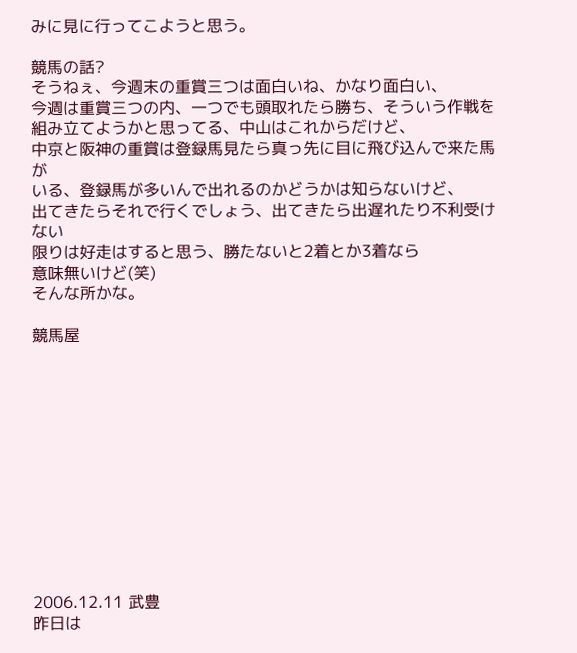みに見に行ってこようと思う。

競馬の話?
そうねぇ、今週末の重賞三つは面白いね、かなり面白い、
今週は重賞三つの内、一つでも頭取れたら勝ち、そういう作戦を
組み立てようかと思ってる、中山はこれからだけど、
中京と阪神の重賞は登録馬見たら真っ先に目に飛び込んで来た馬が
いる、登録馬が多いんで出れるのかどうかは知らないけど、
出てきたらそれで行くでしょう、出てきたら出遅れたり不利受けない
限りは好走はすると思う、勝たないと2着とか3着なら
意味無いけど(笑)
そんな所かな。

競馬屋












2006.12.11 武豊
昨日は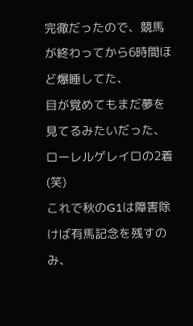完徹だったので、競馬が終わってから6時間ほど爆睡してた、
目が覚めてもまだ夢を見てるみたいだった、ローレルゲレイロの2着(笑)
これで秋のG1は障害除けば有馬記念を残すのみ、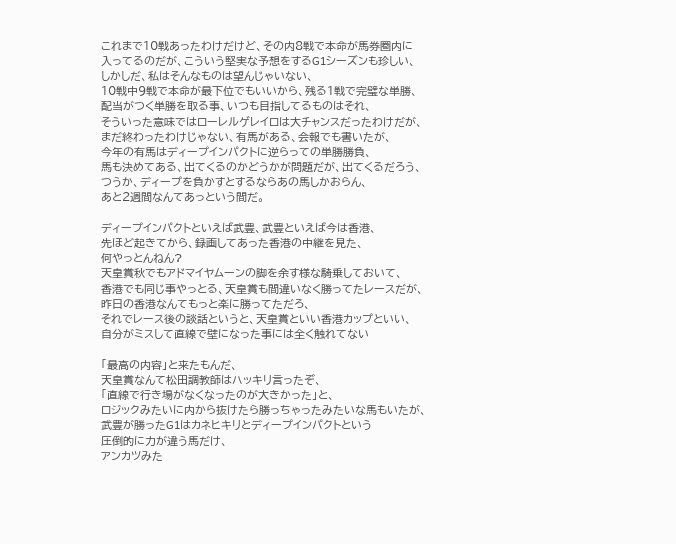これまで10戦あったわけだけど、その内8戦で本命が馬券圏内に
入ってるのだが、こういう堅実な予想をするG1シーズンも珍しい、
しかしだ、私はそんなものは望んじゃいない、
10戦中9戦で本命が最下位でもいいから、残る1戦で完璧な単勝、
配当がつく単勝を取る事、いつも目指してるものはそれ、
そういった意味ではローレルゲレイロは大チャンスだったわけだが、
まだ終わったわけじゃない、有馬がある、会報でも書いたが、
今年の有馬はディープインパクトに逆らっての単勝勝負、
馬も決めてある、出てくるのかどうかが問題だが、出てくるだろう、
つうか、ディープを負かすとするならあの馬しかおらん、
あと2週間なんてあっという間だ。

ディープインパクトといえば武豊、武豊といえば今は香港、
先ほど起きてから、録画してあった香港の中継を見た、
何やっとんねん?
天皇賞秋でもアドマイヤムーンの脚を余す様な騎乗しておいて、
香港でも同じ事やっとる、天皇賞も間違いなく勝ってたレースだが、
昨日の香港なんてもっと楽に勝ってただろ、
それでレース後の談話というと、天皇賞といい香港カップといい、
自分がミスして直線で壁になった事には全く触れてない

「最高の内容」と来たもんだ、
天皇賞なんて松田調教師はハッキリ言ったぞ、
「直線で行き場がなくなったのが大きかった」と、
ロジックみたいに内から抜けたら勝っちゃったみたいな馬もいたが、
武豊が勝ったG1はカネヒキリとディープインパクトという
圧倒的に力が違う馬だけ、
アンカツみた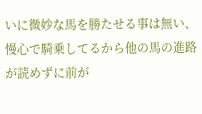いに微妙な馬を勝たせる事は無い、
慢心で騎乗してるから他の馬の進路が読めずに前が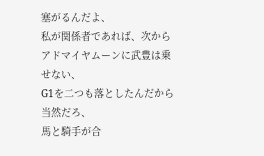塞がるんだよ、
私が関係者であれば、次からアドマイヤムーンに武豊は乗せない、
G1を二つも落としたんだから当然だろ、
馬と騎手が合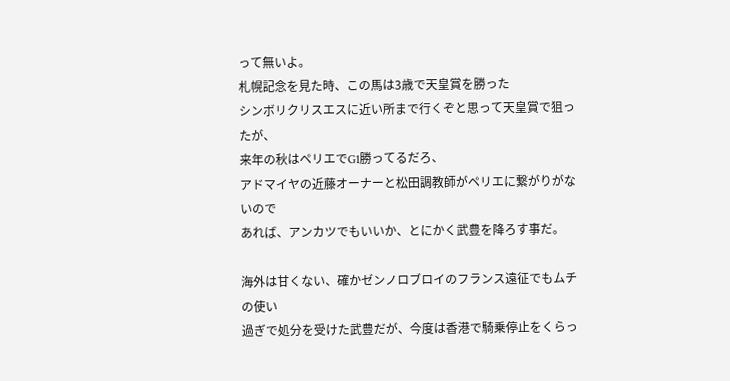って無いよ。
札幌記念を見た時、この馬は3歳で天皇賞を勝った
シンボリクリスエスに近い所まで行くぞと思って天皇賞で狙ったが、
来年の秋はペリエでG1勝ってるだろ、
アドマイヤの近藤オーナーと松田調教師がペリエに繋がりがないので
あれば、アンカツでもいいか、とにかく武豊を降ろす事だ。

海外は甘くない、確かゼンノロブロイのフランス遠征でもムチの使い
過ぎで処分を受けた武豊だが、今度は香港で騎乗停止をくらっ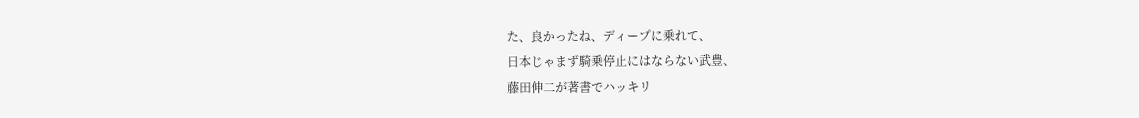た、良かったね、ディープに乗れて、
日本じゃまず騎乗停止にはならない武豊、
藤田伸二が著書でハッキリ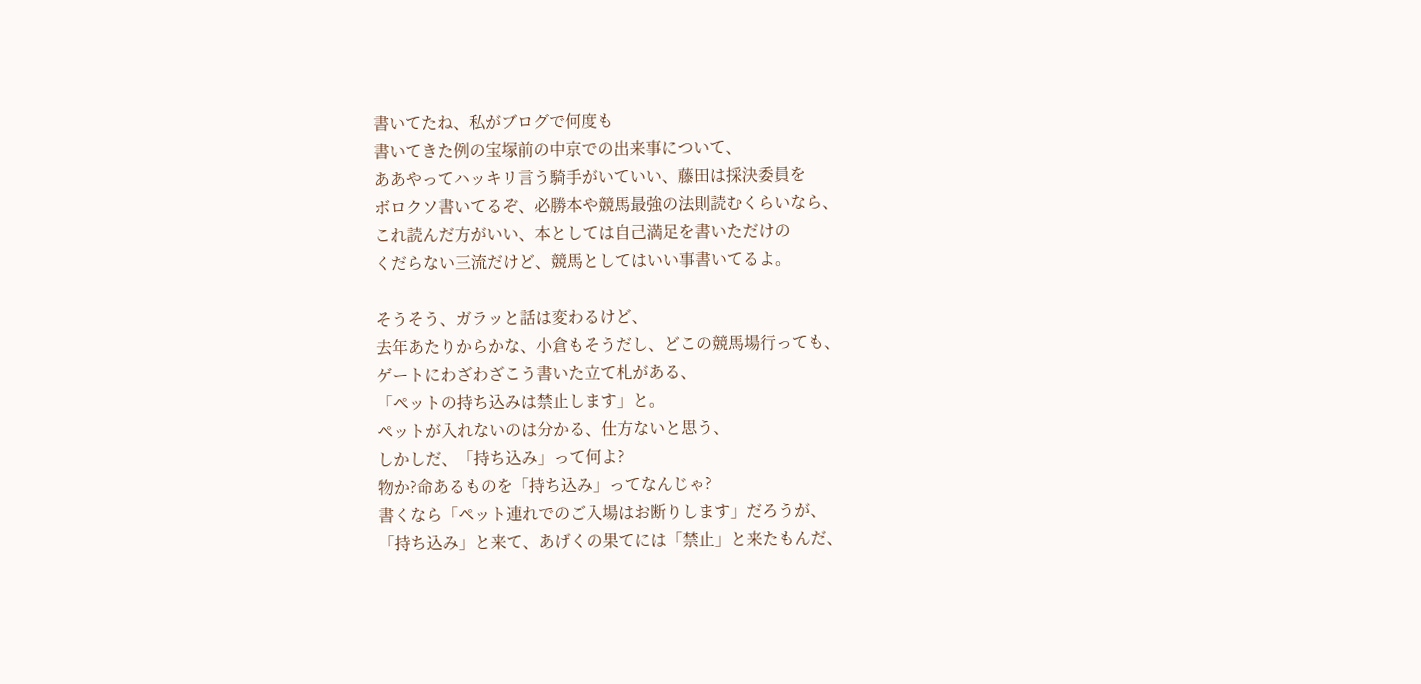書いてたね、私がブログで何度も
書いてきた例の宝塚前の中京での出来事について、
ああやってハッキリ言う騎手がいていい、藤田は採決委員を
ボロクソ書いてるぞ、必勝本や競馬最強の法則読むくらいなら、
これ読んだ方がいい、本としては自己満足を書いただけの
くだらない三流だけど、競馬としてはいい事書いてるよ。

そうそう、ガラッと話は変わるけど、
去年あたりからかな、小倉もそうだし、どこの競馬場行っても、
ゲートにわざわざこう書いた立て札がある、
「ペットの持ち込みは禁止します」と。
ペットが入れないのは分かる、仕方ないと思う、
しかしだ、「持ち込み」って何よ?
物か?命あるものを「持ち込み」ってなんじゃ?
書くなら「ペット連れでのご入場はお断りします」だろうが、
「持ち込み」と来て、あげくの果てには「禁止」と来たもんだ、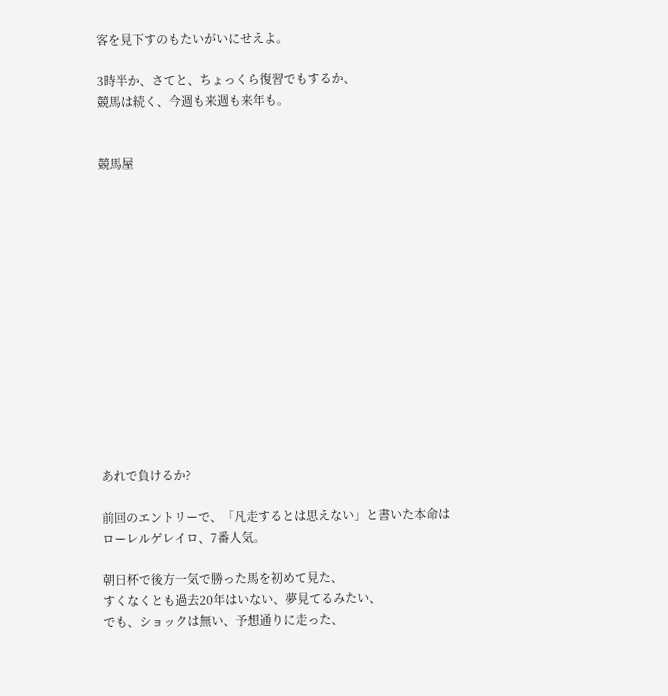客を見下すのもたいがいにせえよ。

3時半か、さてと、ちょっくら復習でもするか、
競馬は続く、今週も来週も来年も。


競馬屋














あれで負けるか?

前回のエントリーで、「凡走するとは思えない」と書いた本命は
ローレルゲレイロ、7番人気。

朝日杯で後方一気で勝った馬を初めて見た、
すくなくとも過去20年はいない、夢見てるみたい、
でも、ショックは無い、予想通りに走った、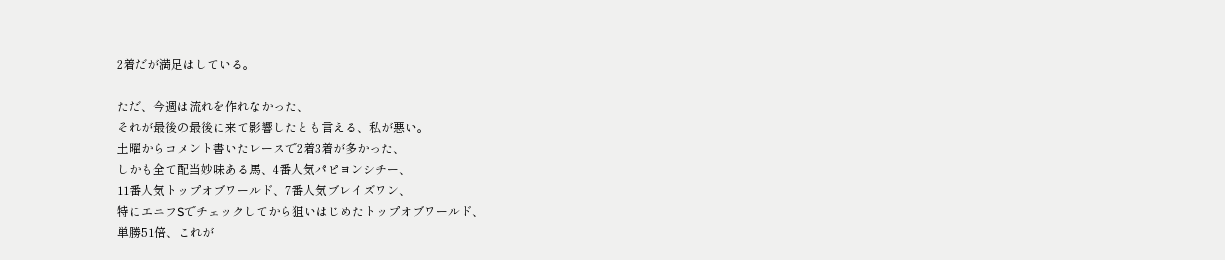2着だが満足はしている。

ただ、今週は流れを作れなかった、
それが最後の最後に来て影響したとも言える、私が悪い。
土曜からコメント書いたレースで2着3着が多かった、
しかも全て配当妙味ある馬、4番人気パピヨンシチー、
11番人気トップオブワールド、7番人気ブレイズワン、
特にエニフSでチェックしてから狙いはじめたトップオブワールド、
単勝51倍、これが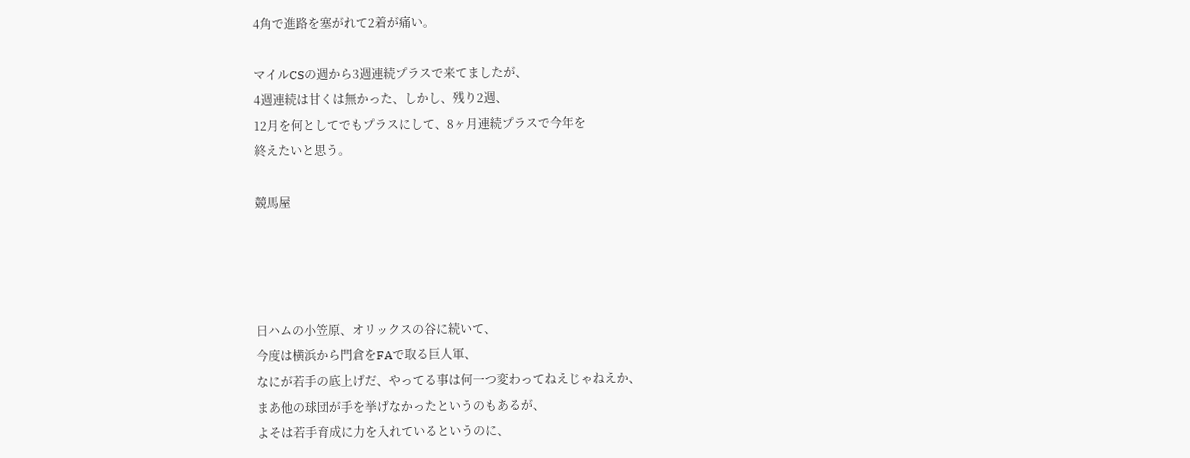4角で進路を塞がれて2着が痛い。

マイルCSの週から3週連続プラスで来てましたが、
4週連続は甘くは無かった、しかし、残り2週、
12月を何としてでもプラスにして、8ヶ月連続プラスで今年を
終えたいと思う。

競馬屋




日ハムの小笠原、オリックスの谷に続いて、
今度は横浜から門倉をFAで取る巨人軍、
なにが若手の底上げだ、やってる事は何一つ変わってねえじゃねえか、
まあ他の球団が手を挙げなかったというのもあるが、
よそは若手育成に力を入れているというのに、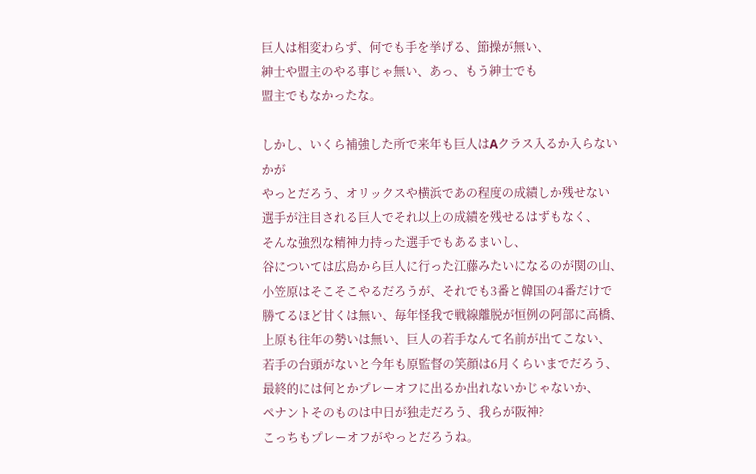巨人は相変わらず、何でも手を挙げる、節操が無い、
紳士や盟主のやる事じゃ無い、あっ、もう紳士でも
盟主でもなかったな。

しかし、いくら補強した所で来年も巨人はAクラス入るか入らないかが
やっとだろう、オリックスや横浜であの程度の成績しか残せない
選手が注目される巨人でそれ以上の成績を残せるはずもなく、
そんな強烈な精神力持った選手でもあるまいし、
谷については広島から巨人に行った江藤みたいになるのが関の山、
小笠原はそこそこやるだろうが、それでも3番と韓国の4番だけで
勝てるほど甘くは無い、毎年怪我で戦線離脱が恒例の阿部に高橋、
上原も往年の勢いは無い、巨人の若手なんて名前が出てこない、
若手の台頭がないと今年も原監督の笑顔は6月くらいまでだろう、
最終的には何とかプレーオフに出るか出れないかじゃないか、
ペナントそのものは中日が独走だろう、我らが阪神?
こっちもプレーオフがやっとだろうね。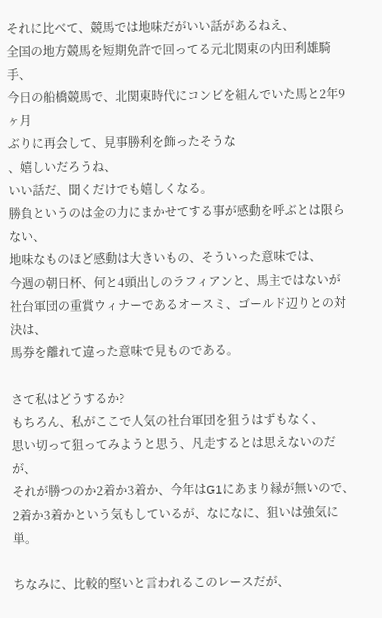それに比べて、競馬では地味だがいい話があるねえ、
全国の地方競馬を短期免許で回ってる元北関東の内田利雄騎手、
今日の船橋競馬で、北関東時代にコンビを組んでいた馬と2年9ヶ月
ぶりに再会して、見事勝利を飾ったそうな
、嬉しいだろうね、
いい話だ、聞くだけでも嬉しくなる。
勝負というのは金の力にまかせてする事が感動を呼ぶとは限らない、
地味なものほど感動は大きいもの、そういった意味では、
今週の朝日杯、何と4頭出しのラフィアンと、馬主ではないが
社台軍団の重賞ウィナーであるオースミ、ゴールド辺りとの対決は、
馬券を離れて違った意味で見ものである。

さて私はどうするか?
もちろん、私がここで人気の社台軍団を狙うはずもなく、
思い切って狙ってみようと思う、凡走するとは思えないのだが、
それが勝つのか2着か3着か、今年はG1にあまり縁が無いので、
2着か3着かという気もしているが、なになに、狙いは強気に単。

ちなみに、比較的堅いと言われるこのレースだが、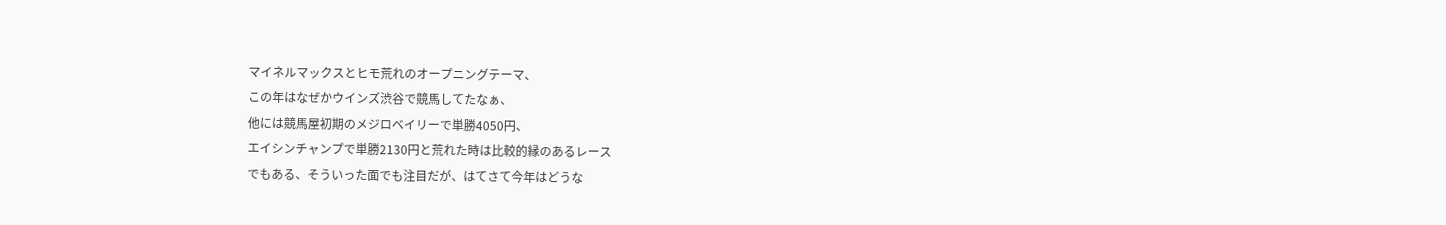マイネルマックスとヒモ荒れのオープニングテーマ、
この年はなぜかウインズ渋谷で競馬してたなぁ、
他には競馬屋初期のメジロベイリーで単勝4050円、
エイシンチャンプで単勝2130円と荒れた時は比較的縁のあるレース
でもある、そういった面でも注目だが、はてさて今年はどうな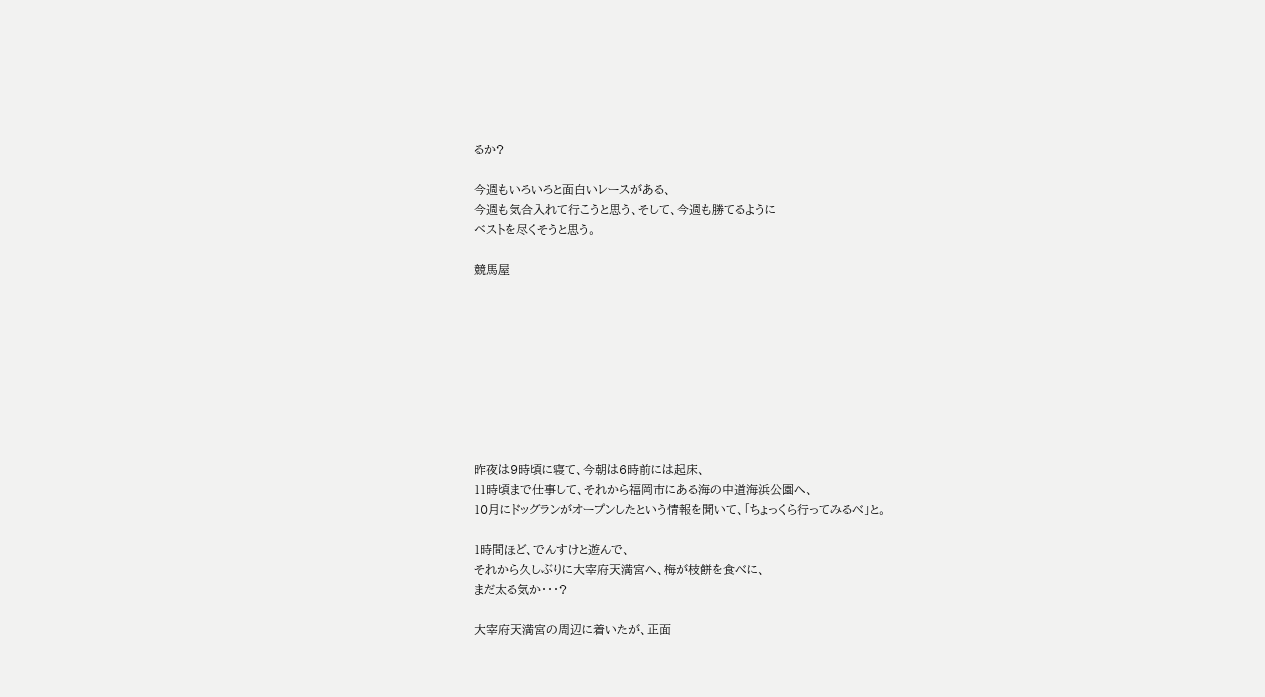るか?

今週もいろいろと面白いレースがある、
今週も気合入れて行こうと思う、そして、今週も勝てるように
ベストを尽くそうと思う。

競馬屋









昨夜は9時頃に寝て、今朝は6時前には起床、
11時頃まで仕事して、それから福岡市にある海の中道海浜公園へ、
10月にドッグランがオープンしたという情報を聞いて、「ちょっくら行ってみるべ」と。

1時間ほど、でんすけと遊んで、
それから久しぶりに大宰府天満宮へ、梅が枝餅を食べに、
まだ太る気か・・・?

大宰府天満宮の周辺に着いたが、正面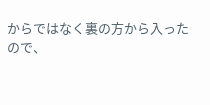からではなく裏の方から入った
ので、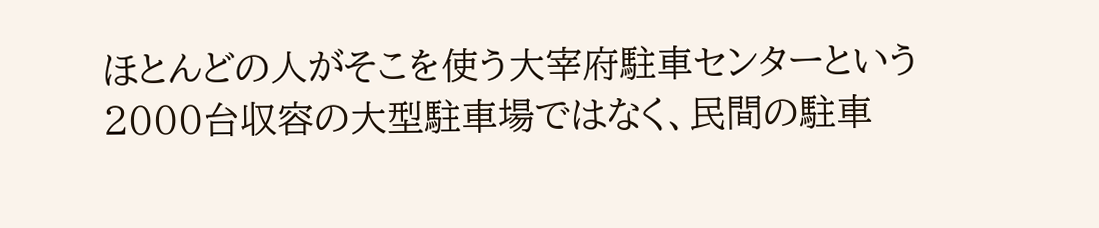ほとんどの人がそこを使う大宰府駐車センターという
2000台収容の大型駐車場ではなく、民間の駐車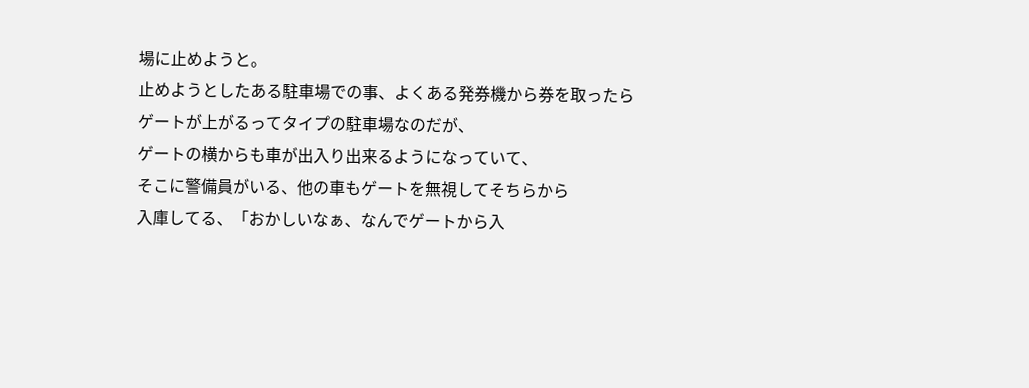場に止めようと。
止めようとしたある駐車場での事、よくある発券機から券を取ったら
ゲートが上がるってタイプの駐車場なのだが、
ゲートの横からも車が出入り出来るようになっていて、
そこに警備員がいる、他の車もゲートを無視してそちらから
入庫してる、「おかしいなぁ、なんでゲートから入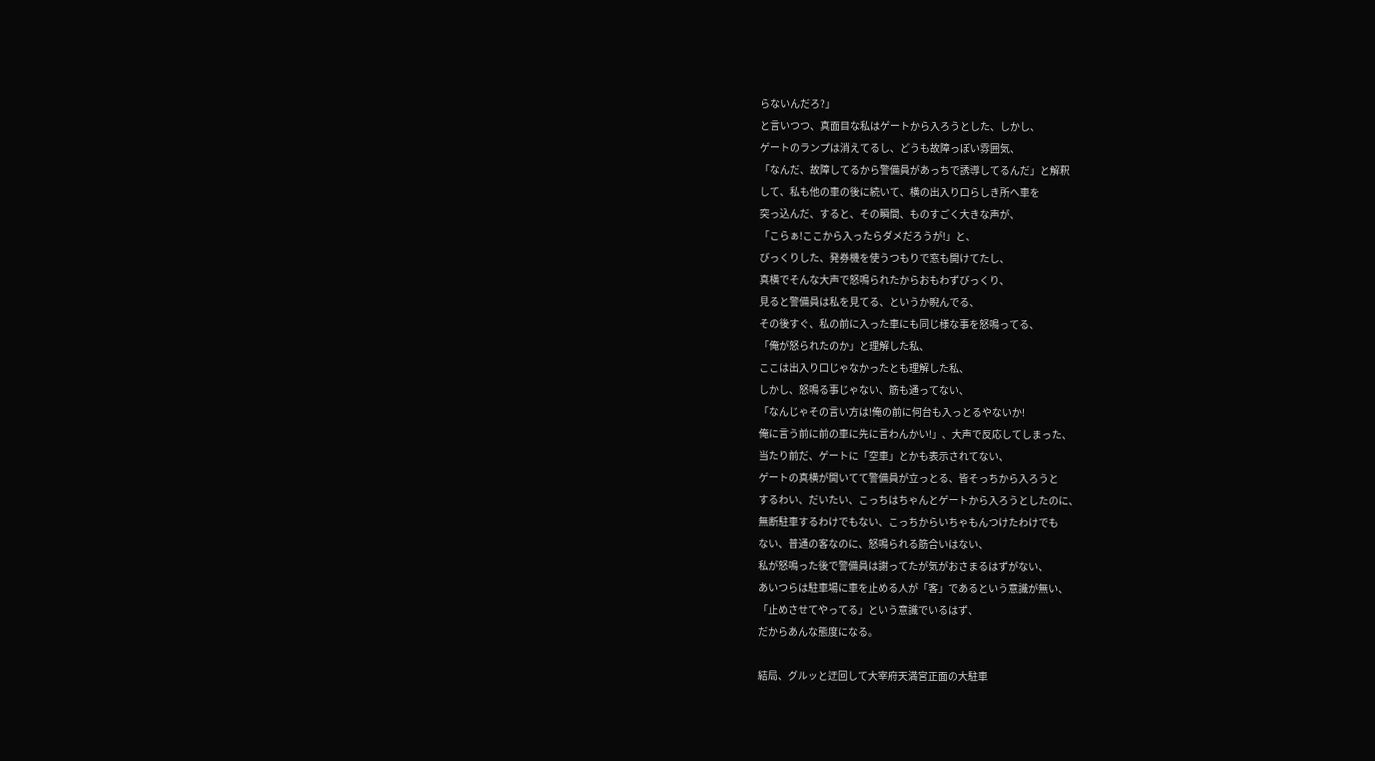らないんだろ?」
と言いつつ、真面目な私はゲートから入ろうとした、しかし、
ゲートのランプは消えてるし、どうも故障っぽい雰囲気、
「なんだ、故障してるから警備員があっちで誘導してるんだ」と解釈
して、私も他の車の後に続いて、横の出入り口らしき所へ車を
突っ込んだ、すると、その瞬間、ものすごく大きな声が、
「こらぁ!ここから入ったらダメだろうが!」と、
びっくりした、発券機を使うつもりで窓も開けてたし、
真横でそんな大声で怒鳴られたからおもわずびっくり、
見ると警備員は私を見てる、というか睨んでる、
その後すぐ、私の前に入った車にも同じ様な事を怒鳴ってる、
「俺が怒られたのか」と理解した私、
ここは出入り口じゃなかったとも理解した私、
しかし、怒鳴る事じゃない、筋も通ってない、
「なんじゃその言い方は!俺の前に何台も入っとるやないか!
俺に言う前に前の車に先に言わんかい!」、大声で反応してしまった、
当たり前だ、ゲートに「空車」とかも表示されてない、
ゲートの真横が開いてて警備員が立っとる、皆そっちから入ろうと
するわい、だいたい、こっちはちゃんとゲートから入ろうとしたのに、
無断駐車するわけでもない、こっちからいちゃもんつけたわけでも
ない、普通の客なのに、怒鳴られる筋合いはない、
私が怒鳴った後で警備員は謝ってたが気がおさまるはずがない、
あいつらは駐車場に車を止める人が「客」であるという意識が無い、
「止めさせてやってる」という意識でいるはず、
だからあんな態度になる。

結局、グルッと迂回して大宰府天満宮正面の大駐車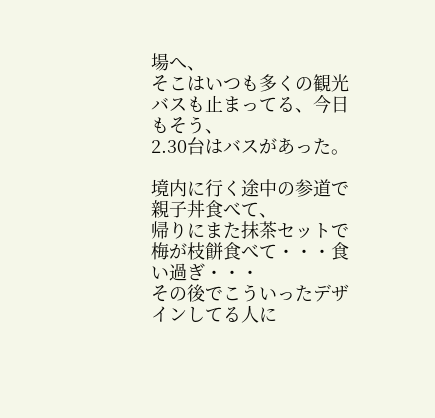場へ、
そこはいつも多くの観光バスも止まってる、今日もそう、
2.30台はバスがあった。

境内に行く途中の参道で親子丼食べて、
帰りにまた抹茶セットで梅が枝餅食べて・・・食い過ぎ・・・
その後でこういったデザインしてる人に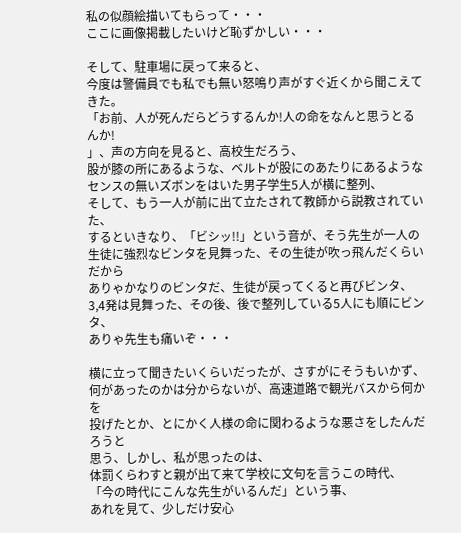私の似顔絵描いてもらって・・・
ここに画像掲載したいけど恥ずかしい・・・

そして、駐車場に戻って来ると、
今度は警備員でも私でも無い怒鳴り声がすぐ近くから聞こえてきた。
「お前、人が死んだらどうするんか!人の命をなんと思うとるんか!
」、声の方向を見ると、高校生だろう、
股が膝の所にあるような、ベルトが股にのあたりにあるような
センスの無いズボンをはいた男子学生5人が横に整列、
そして、もう一人が前に出て立たされて教師から説教されていた、
するといきなり、「ビシッ!!」という音が、そう先生が一人の
生徒に強烈なビンタを見舞った、その生徒が吹っ飛んだくらいだから
ありゃかなりのビンタだ、生徒が戻ってくると再びビンタ、
3,4発は見舞った、その後、後で整列している5人にも順にビンタ、
ありゃ先生も痛いぞ・・・

横に立って聞きたいくらいだったが、さすがにそうもいかず、
何があったのかは分からないが、高速道路で観光バスから何かを
投げたとか、とにかく人様の命に関わるような悪さをしたんだろうと
思う、しかし、私が思ったのは、
体罰くらわすと親が出て来て学校に文句を言うこの時代、
「今の時代にこんな先生がいるんだ」という事、
あれを見て、少しだけ安心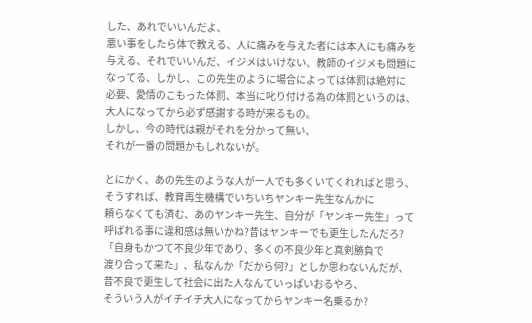した、あれでいいんだよ、
悪い事をしたら体で教える、人に痛みを与えた者には本人にも痛みを
与える、それでいいんだ、イジメはいけない、教師のイジメも問題に
なってる、しかし、この先生のように場合によっては体罰は絶対に
必要、愛情のこもった体罰、本当に叱り付ける為の体罰というのは、
大人になってから必ず感謝する時が来るもの。
しかし、今の時代は親がそれを分かって無い、
それが一番の問題かもしれないが。

とにかく、あの先生のような人が一人でも多くいてくれればと思う、
そうすれば、教育再生機構でいちいちヤンキー先生なんかに
頼らなくても済む、あのヤンキー先生、自分が「ヤンキー先生」って
呼ばれる事に違和感は無いかね?昔はヤンキーでも更生したんだろ?
「自身もかつて不良少年であり、多くの不良少年と真剣勝負で
渡り合って来た」、私なんか「だから何?」としか思わないんだが、
昔不良で更生して社会に出た人なんていっぱいおるやろ、
そういう人がイチイチ大人になってからヤンキー名乗るか?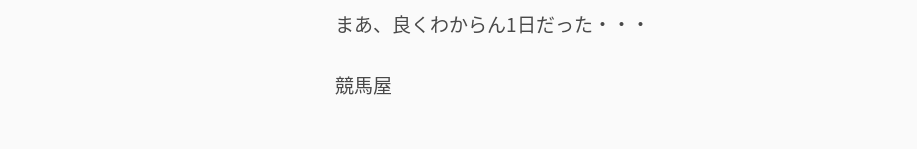まあ、良くわからん1日だった・・・

競馬屋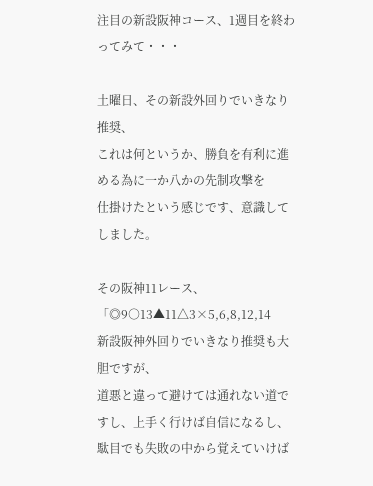注目の新設阪神コース、1週目を終わってみて・・・

土曜日、その新設外回りでいきなり推奨、
これは何というか、勝負を有利に進める為に一か八かの先制攻撃を
仕掛けたという感じです、意識してしました。

その阪神11レース、
「◎9○13▲11△3×5,6,8,12,14
新設阪神外回りでいきなり推奨も大胆ですが、
道悪と違って避けては通れない道ですし、上手く行けば自信になるし、
駄目でも失敗の中から覚えていけば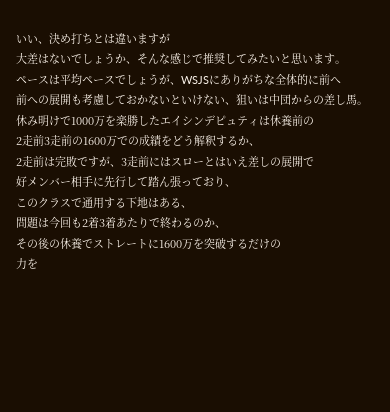いい、決め打ちとは違いますが
大差はないでしょうか、そんな感じで推奨してみたいと思います。
ペースは平均ペースでしょうが、WSJSにありがちな全体的に前へ
前への展開も考慮しておかないといけない、狙いは中団からの差し馬。
休み明けで1000万を楽勝したエイシンデピュティは休養前の
2走前3走前の1600万での成績をどう解釈するか、
2走前は完敗ですが、3走前にはスローとはいえ差しの展開で
好メンバー相手に先行して踏ん張っており、
このクラスで通用する下地はある、
問題は今回も2着3着あたりで終わるのか、
その後の休養でストレートに1600万を突破するだけの
力を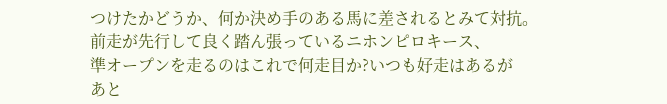つけたかどうか、何か決め手のある馬に差されるとみて対抗。
前走が先行して良く踏ん張っているニホンピロキース、
準オープンを走るのはこれで何走目か?いつも好走はあるが
あと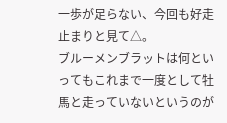一歩が足らない、今回も好走止まりと見て△。
ブルーメンブラットは何といってもこれまで一度として牡馬と走っていないというのが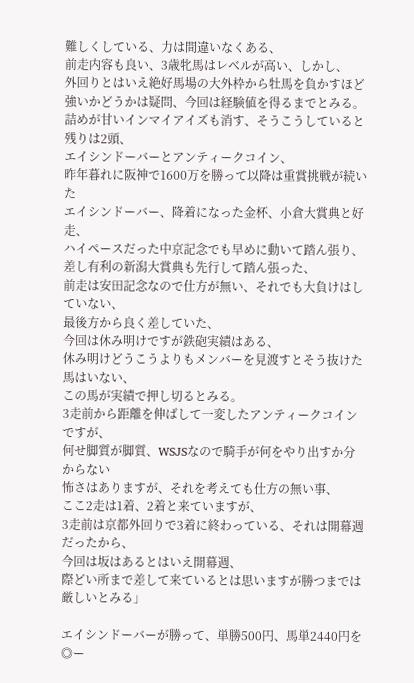難しくしている、力は間違いなくある、
前走内容も良い、3歳牝馬はレベルが高い、しかし、
外回りとはいえ絶好馬場の大外枠から牡馬を負かすほど
強いかどうかは疑問、今回は経験値を得るまでとみる。
詰めが甘いインマイアイズも消す、そうこうしていると残りは2頭、
エイシンドーバーとアンティークコイン、
昨年暮れに阪神で1600万を勝って以降は重賞挑戦が続いた
エイシンドーバー、降着になった金杯、小倉大賞典と好走、
ハイペースだった中京記念でも早めに動いて踏ん張り、
差し有利の新潟大賞典も先行して踏ん張った、
前走は安田記念なので仕方が無い、それでも大負けはしていない、
最後方から良く差していた、
今回は休み明けですが鉄砲実績はある、
休み明けどうこうよりもメンバーを見渡すとそう抜けた馬はいない、
この馬が実績で押し切るとみる。
3走前から距離を伸ばして一変したアンティークコインですが、
何せ脚質が脚質、WSJSなので騎手が何をやり出すか分からない
怖さはありますが、それを考えても仕方の無い事、
ここ2走は1着、2着と来ていますが、
3走前は京都外回りで3着に終わっている、それは開幕週だったから、
今回は坂はあるとはいえ開幕週、
際どい所まで差して来ているとは思いますが勝つまでは厳しいとみる」

エイシンドーバーが勝って、単勝500円、馬単2440円を◎ー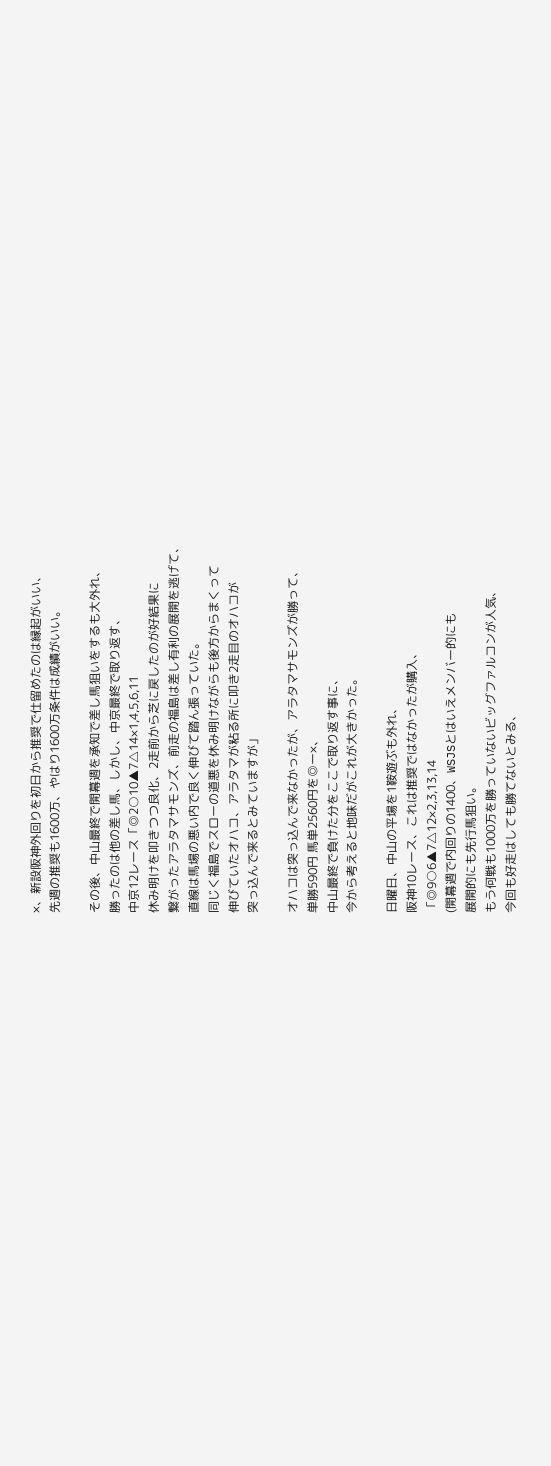×、新設阪神外回りを初日から推奨で仕留めたのは縁起がいい、
先週の推奨も1600万、やはり1600万条件は成績がいい。

その後、中山最終で開幕週を承知で差し馬狙いをするも大外れ、
勝ったのは他の差し馬、しかし、中京最終で取り返す、
中京12レース「◎2○10▲7△14×1,4,5,6,11
休み明けを叩きつつ良化、2走前から芝に戻したのが好結果に
繋がったアラタマサモンズ、前走の福島は差し有利の展開を逃げて、
直線は馬場の悪い内で良く伸びて踏ん張っていた。
同じく福島でスローの道悪を休み明けながらも後方からまくって
伸びていたオハコ、アラタマが粘る所に叩き2走目のオハコが
突っ込んで来るとみていますが」

オハコは突っ込んで来なかったが、アラタマサモンズが勝って、
単勝590円 馬単2560円を◎ー×、
中山最終で負けた分をここで取り返す事に、
今から考えると地味だがこれが大きかった。

日曜日、中山の平場を1鞍遊ぶも外れ、
阪神10レース、これは推奨ではなかったが購入、
「◎9○6▲7△12×2,3,13,14
(開幕週で内回りの1400、WSJSとはいえメンバー的にも
展開的にも先行馬狙い。
もう何戦も1000万を勝っていないビッグファルコンが人気、
今回も好走はしても勝てないとみる、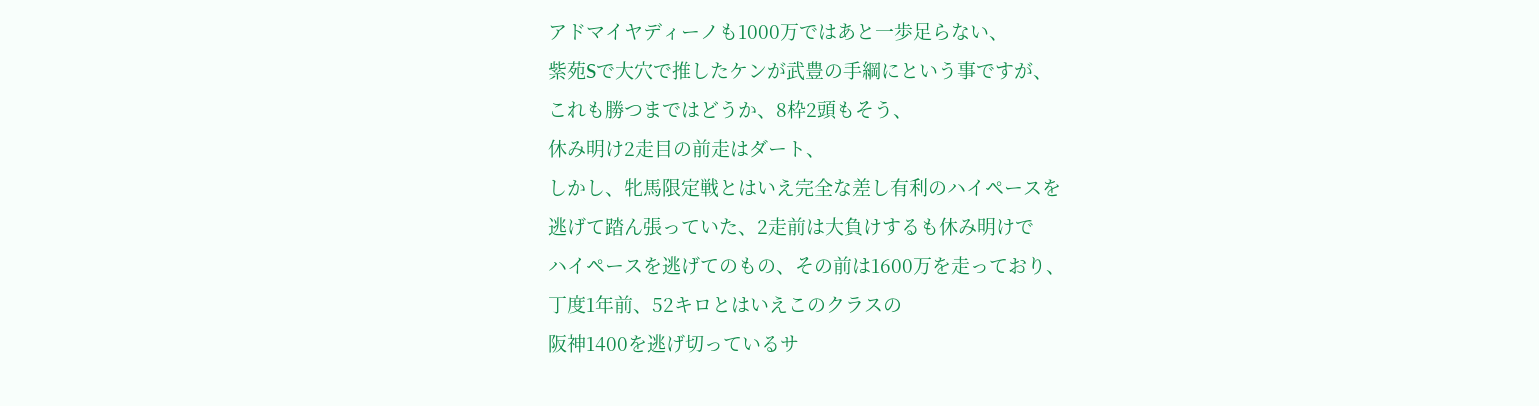アドマイヤディーノも1000万ではあと一歩足らない、
紫苑Sで大穴で推したケンが武豊の手綱にという事ですが、
これも勝つまではどうか、8枠2頭もそう、
休み明け2走目の前走はダート、
しかし、牝馬限定戦とはいえ完全な差し有利のハイペースを
逃げて踏ん張っていた、2走前は大負けするも休み明けで
ハイペースを逃げてのもの、その前は1600万を走っており、
丁度1年前、52キロとはいえこのクラスの
阪神1400を逃げ切っているサ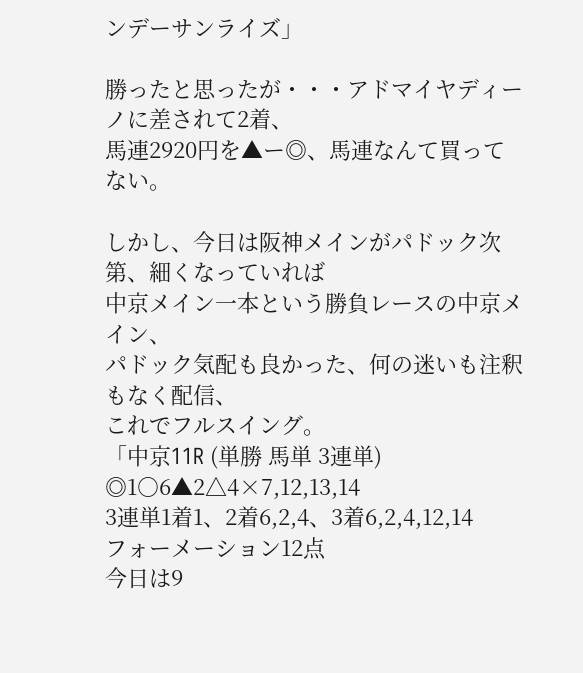ンデーサンライズ」

勝ったと思ったが・・・アドマイヤディーノに差されて2着、
馬連2920円を▲ー◎、馬連なんて買ってない。

しかし、今日は阪神メインがパドック次第、細くなっていれば
中京メイン一本という勝負レースの中京メイン、
パドック気配も良かった、何の迷いも注釈もなく配信、
これでフルスイング。
「中京11R (単勝 馬単 3連単)
◎1○6▲2△4×7,12,13,14
3連単1着1、2着6,2,4、3着6,2,4,12,14
フォーメーション12点
今日は9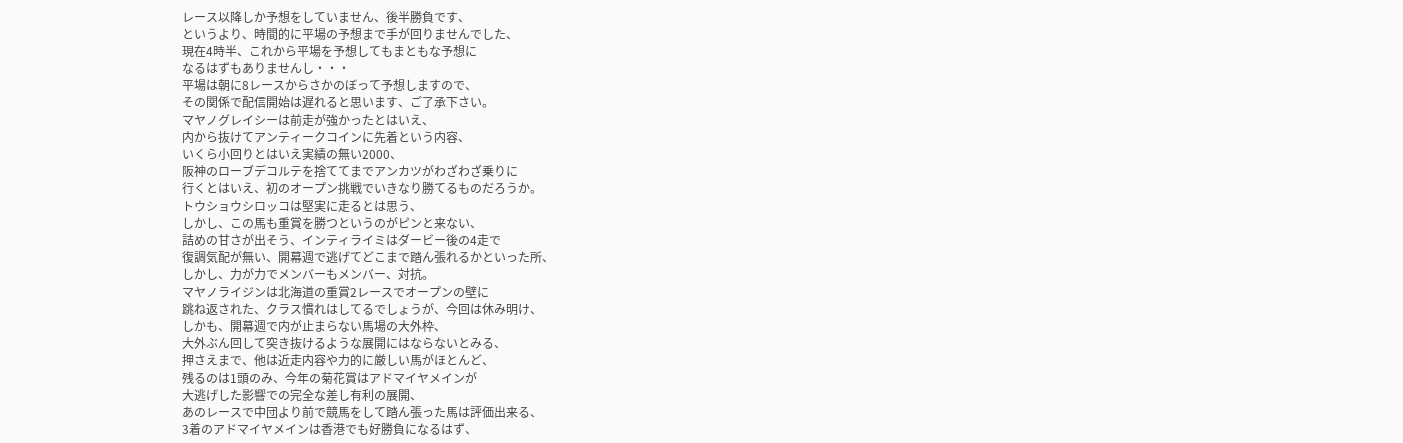レース以降しか予想をしていません、後半勝負です、
というより、時間的に平場の予想まで手が回りませんでした、
現在4時半、これから平場を予想してもまともな予想に
なるはずもありませんし・・・
平場は朝に8レースからさかのぼって予想しますので、
その関係で配信開始は遅れると思います、ご了承下さい。
マヤノグレイシーは前走が強かったとはいえ、
内から抜けてアンティークコインに先着という内容、
いくら小回りとはいえ実績の無い2000、
阪神のローブデコルテを捨ててまでアンカツがわざわざ乗りに
行くとはいえ、初のオープン挑戦でいきなり勝てるものだろうか。
トウショウシロッコは堅実に走るとは思う、
しかし、この馬も重賞を勝つというのがピンと来ない、
詰めの甘さが出そう、インティライミはダービー後の4走で
復調気配が無い、開幕週で逃げてどこまで踏ん張れるかといった所、
しかし、力が力でメンバーもメンバー、対抗。
マヤノライジンは北海道の重賞2レースでオープンの壁に
跳ね返された、クラス慣れはしてるでしょうが、今回は休み明け、
しかも、開幕週で内が止まらない馬場の大外枠、
大外ぶん回して突き抜けるような展開にはならないとみる、
押さえまで、他は近走内容や力的に厳しい馬がほとんど、
残るのは1頭のみ、今年の菊花賞はアドマイヤメインが
大逃げした影響での完全な差し有利の展開、
あのレースで中団より前で競馬をして踏ん張った馬は評価出来る、
3着のアドマイヤメインは香港でも好勝負になるはず、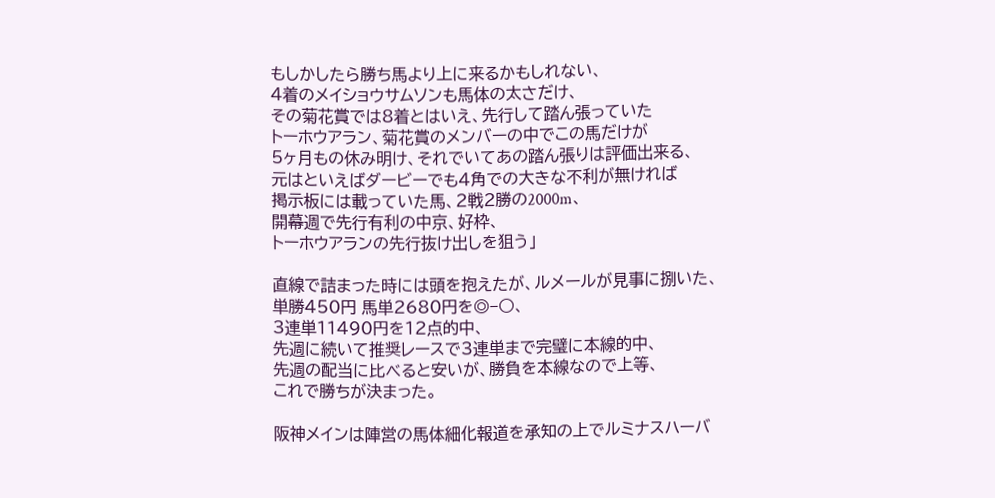もしかしたら勝ち馬より上に来るかもしれない、
4着のメイショウサムソンも馬体の太さだけ、
その菊花賞では8着とはいえ、先行して踏ん張っていた
トーホウアラン、菊花賞のメンバーの中でこの馬だけが
5ヶ月もの休み明け、それでいてあの踏ん張りは評価出来る、
元はといえばダービーでも4角での大きな不利が無ければ
掲示板には載っていた馬、2戦2勝の2000m、
開幕週で先行有利の中京、好枠、
トーホウアランの先行抜け出しを狙う」

直線で詰まった時には頭を抱えたが、ルメールが見事に捌いた、
単勝450円 馬単2680円を◎−○、
3連単11490円を12点的中、
先週に続いて推奨レースで3連単まで完璧に本線的中、
先週の配当に比べると安いが、勝負を本線なので上等、
これで勝ちが決まった。

阪神メインは陣営の馬体細化報道を承知の上でルミナスハーバ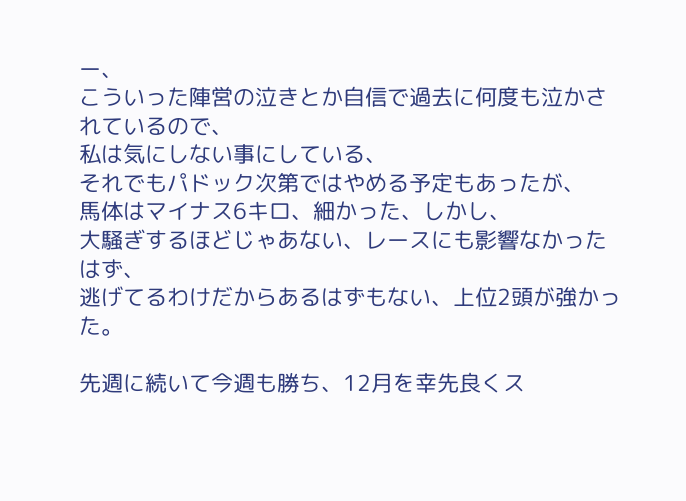ー、
こういった陣営の泣きとか自信で過去に何度も泣かされているので、
私は気にしない事にしている、
それでもパドック次第ではやめる予定もあったが、
馬体はマイナス6キロ、細かった、しかし、
大騒ぎするほどじゃあない、レースにも影響なかったはず、
逃げてるわけだからあるはずもない、上位2頭が強かった。

先週に続いて今週も勝ち、12月を幸先良くス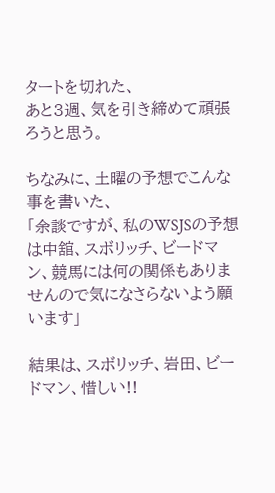タートを切れた、
あと3週、気を引き締めて頑張ろうと思う。

ちなみに、土曜の予想でこんな事を書いた、
「余談ですが、私のWSJSの予想は中舘、スボリッチ、ビードマン、競馬には何の関係もありませんので気になさらないよう願います」

結果は、スボリッチ、岩田、ビードマン、惜しい!!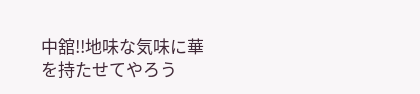中舘!!地味な気味に華を持たせてやろう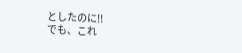としたのに!!
でも、これ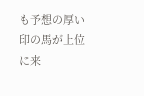も予想の厚い印の馬が上位に来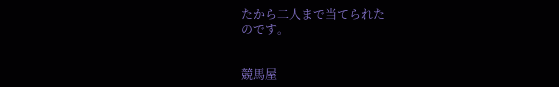たから二人まで当てられた
のです。


競馬屋